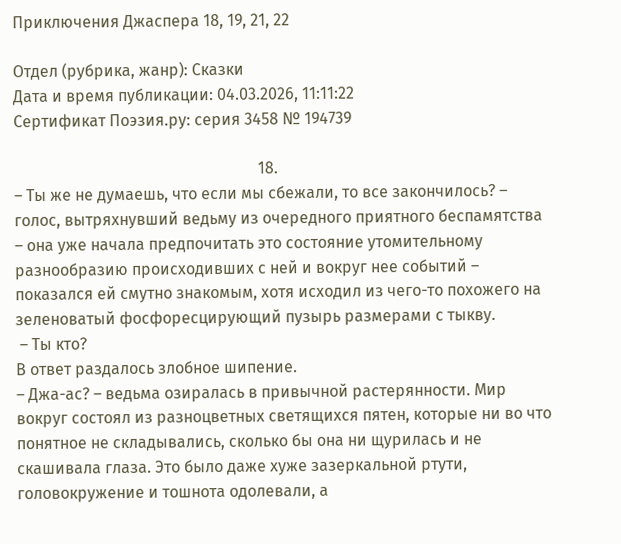Приключения Джаспера 18, 19, 21, 22

Отдел (рубрика, жанр): Сказки
Дата и время публикации: 04.03.2026, 11:11:22
Сертификат Поэзия.ру: серия 3458 № 194739

                                                             18.
– Ты же не думаешь, что если мы сбежали, то все закончилось? – голос, вытряхнувший ведьму из очередного приятного беспамятства – она уже начала предпочитать это состояние утомительному разнообразию происходивших с ней и вокруг нее событий – показался ей смутно знакомым, хотя исходил из чего-то похожего на зеленоватый фосфоресцирующий пузырь размерами с тыкву.
 – Ты кто?
В ответ раздалось злобное шипение.
– Джа-ас? – ведьма озиралась в привычной растерянности. Мир вокруг состоял из разноцветных светящихся пятен, которые ни во что понятное не складывались, сколько бы она ни щурилась и не скашивала глаза. Это было даже хуже зазеркальной ртути, головокружение и тошнота одолевали, а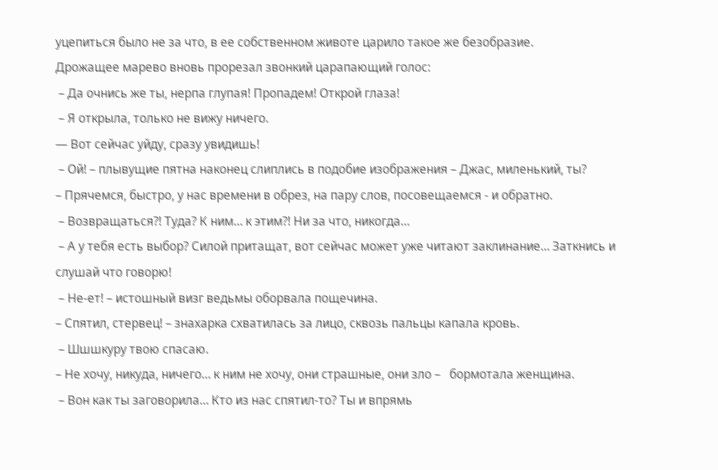уцепиться было не за что, в ее собственном животе царило такое же безобразие.
Дрожащее марево вновь прорезал звонкий царапающий голос:
 – Да очнись же ты, нерпа глупая! Пропадем! Открой глаза!
 – Я открыла, только не вижу ничего.
— Вот сейчас уйду, сразу увидишь!
 – Ой! – плывущие пятна наконец слиплись в подобие изображения – Джас, миленький, ты?
– Прячемся, быстро, у нас времени в обрез, на пару слов, посовещаемся - и обратно.
 – Возвращаться?! Туда? К ним… к этим?! Ни за что, никогда…
 – А у тебя есть выбор? Силой притащат, вот сейчас может уже читают заклинание… Заткнись и слушай что говорю!
 – Не-ет! – истошный визг ведьмы оборвала пощечина.
– Спятил, стервец! – знахарка схватилась за лицо, сквозь пальцы капала кровь.
 – Шшшкуру твою спасаю.
– Не хочу, никуда, ничего… к ним не хочу, они страшные, они зло –   бормотала женщина.
 – Вон как ты заговорила… Кто из нас спятил-то? Ты и впрямь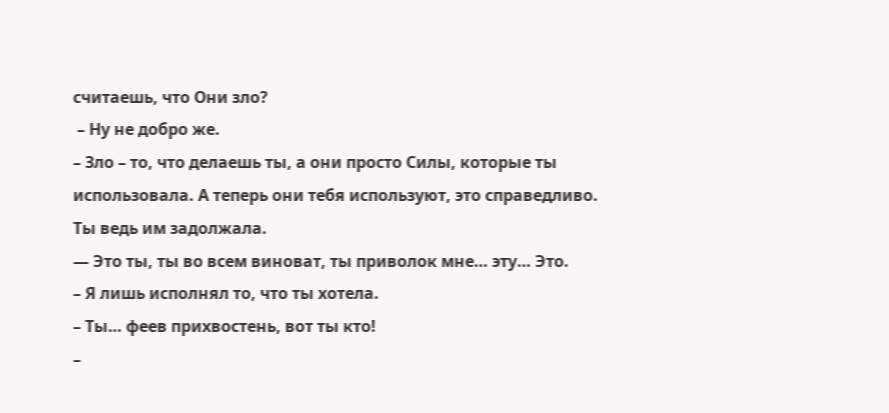считаешь, что Они зло?
 – Ну не добро же.
– Зло – то, что делаешь ты, а они просто Силы, которые ты использовала. А теперь они тебя используют, это справедливо.
Ты ведь им задолжала.
— Это ты, ты во всем виноват, ты приволок мне… эту… Это.
– Я лишь исполнял то, что ты хотела.
– Ты… феев прихвостень, вот ты кто!
–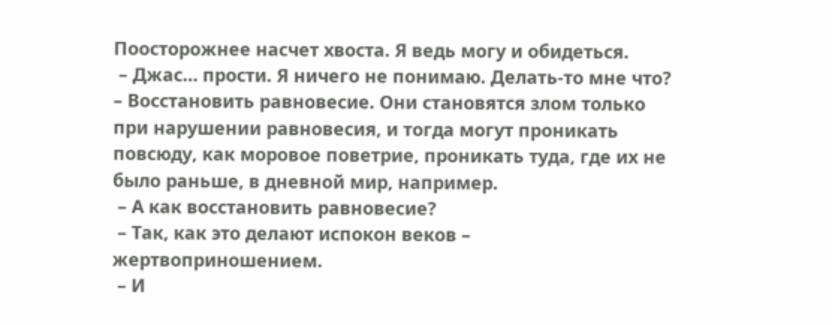Поосторожнее насчет хвоста. Я ведь могу и обидеться.
 – Джас… прости. Я ничего не понимаю. Делать-то мне что?
– Восстановить равновесие. Они становятся злом только при нарушении равновесия, и тогда могут проникать повсюду, как моровое поветрие, проникать туда, где их не было раньше, в дневной мир, например.
 – А как восстановить равновесие?
 – Так, как это делают испокон веков – жертвоприношением.
 – И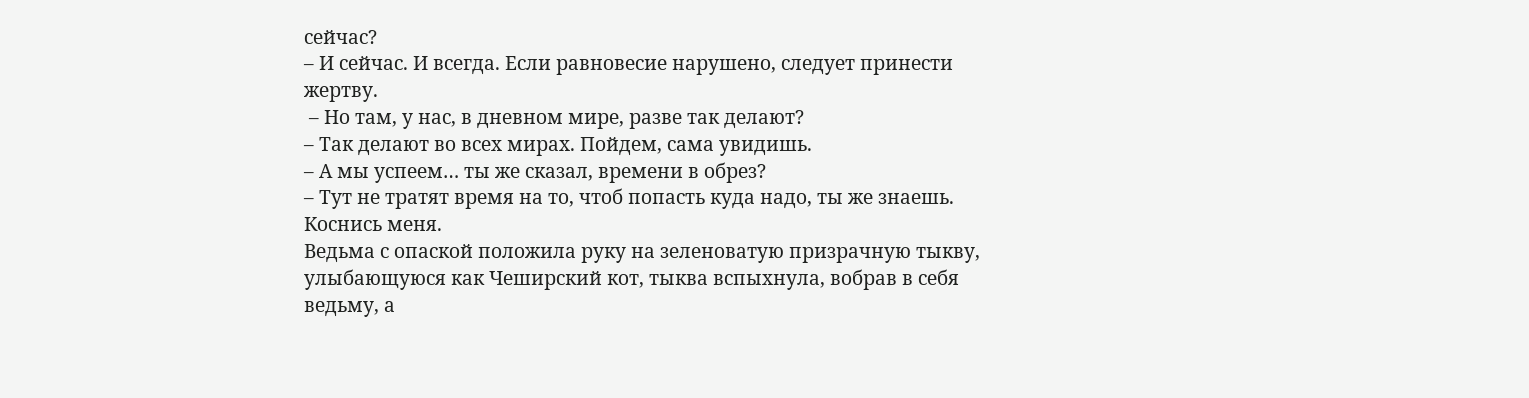сейчас?
– И сейчас. И всегда. Если равновесие нарушено, следует принести жертву.
 – Но там, у нас, в дневном мире, разве так делают?
– Так делают во всех мирах. Пойдем, сама увидишь.
– А мы успеем… ты же сказал, времени в обрез?
– Тут не тратят время на то, чтоб попасть куда надо, ты же знаешь. Коснись меня.
Ведьма с опаской положила руку на зеленоватую призрачную тыкву, улыбающуюся как Чеширский кот, тыква вспыхнула, вобрав в себя ведьму, а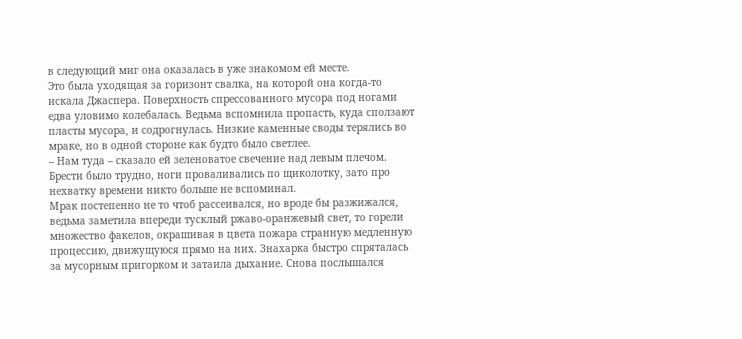в следующий миг она оказалась в уже знакомом ей месте.
Это была уходящая за горизонт свалка, на которой она когда-то искала Джаспера. Поверхность спрессованного мусора под ногами едва уловимо колебалась. Ведьма вспомнила пропасть, куда сползают пласты мусора, и содрогнулась. Низкие каменные своды терялись во мраке, но в одной стороне как будто было светлее.
– Нам туда – сказало ей зеленоватое свечение над левым плечом. Брести было трудно, ноги проваливались по щиколотку, зато про нехватку времени никто больше не вспоминал.
Мрак постепенно не то чтоб рассеивался, но вроде бы разжижался, ведьма заметила впереди тусклый ржаво-оранжевый свет, то горели множество факелов, окрашивая в цвета пожара странную медленную процессию, движущуюся прямо на них. Знахарка быстро спряталась за мусорным пригорком и затаила дыхание. Снова послышался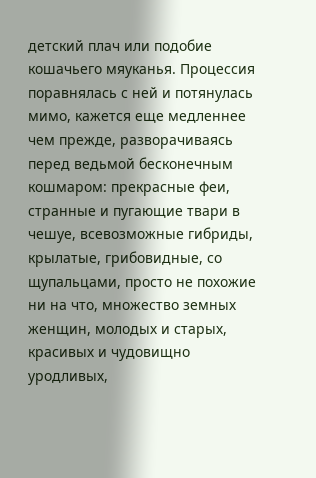детский плач или подобие кошачьего мяуканья. Процессия поравнялась с ней и потянулась мимо, кажется еще медленнее чем прежде, разворачиваясь перед ведьмой бесконечным кошмаром: прекрасные феи, странные и пугающие твари в чешуе, всевозможные гибриды, крылатые, грибовидные, со щупальцами, просто не похожие ни на что, множество земных женщин, молодых и старых, красивых и чудовищно уродливых,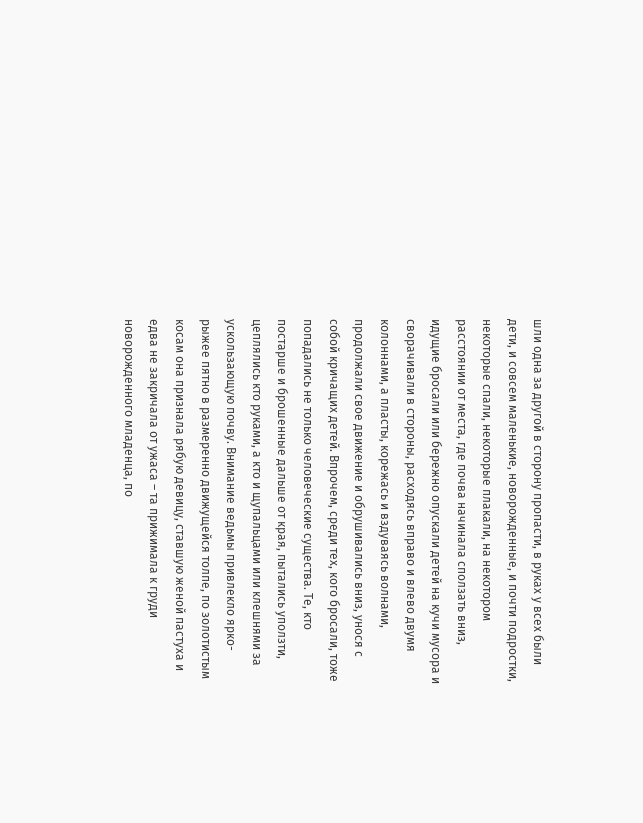шли одна за другой в сторону пропасти, в руках у всех были дети, и совсем маленькие, новорожденные, и почти подростки, некоторые спали, некоторые плакали, на некотором расстоянии от места, где почва начинала сползать вниз, идущие бросали или бережно опускали детей на кучи мусора и сворачивали в стороны, расходясь вправо и влево двумя колоннами, а пласты, корежась и вздуваясь волнами, продолжали свое движение и обрушивались вниз, унося с собой кричащих детей. Впрочем, среди тех, кого бросали, тоже попадались не только человеческие существа. Те, кто постарше и брошенные дальше от края, пытались уползти, цеплялись кто руками, а кто и щупальцами или клешнями за ускользающую почву. Внимание ведьмы привлекло ярко-рыжее пятно в размеренно движущейся толпе, по золотистым косам она признала рябую девицу, ставшую женой пастуха и едва не закричала от ужаса – та прижимала к груди новорожденного младенца, по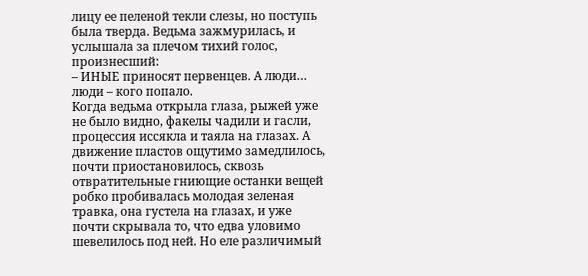лицу ее пеленой текли слезы, но поступь была тверда. Ведьма зажмурилась, и услышала за плечом тихий голос, произнесший:
– ИНЫЕ приносят первенцев. А люди… люди – кого попало.
Когда ведьма открыла глаза, рыжей уже не было видно, факелы чадили и гасли, процессия иссякла и таяла на глазах. А движение пластов ощутимо замедлилось, почти приостановилось, сквозь отвратительные гниющие останки вещей робко пробивалась молодая зеленая травка, она густела на глазах, и уже почти скрывала то, что едва уловимо шевелилось под ней. Но еле различимый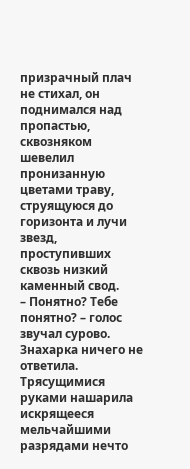призрачный плач не стихал, он поднимался над пропастью, сквозняком шевелил пронизанную цветами траву, струящуюся до горизонта и лучи звезд, проступивших сквозь низкий каменный свод.
– Понятно? Тебе понятно? – голос звучал сурово.
Знахарка ничего не ответила. Трясущимися руками нашарила искрящееся мельчайшими разрядами нечто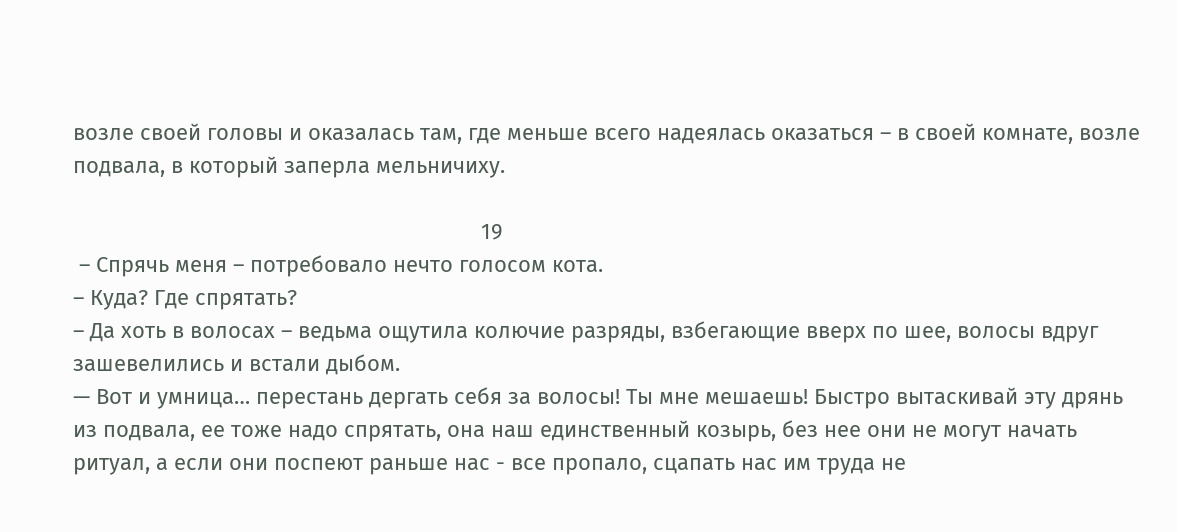возле своей головы и оказалась там, где меньше всего надеялась оказаться – в своей комнате, возле подвала, в который заперла мельничиху.

                                                                    19
 – Спрячь меня – потребовало нечто голосом кота.
– Куда? Где спрятать?
– Да хоть в волосах – ведьма ощутила колючие разряды, взбегающие вверх по шее, волосы вдруг зашевелились и встали дыбом.
— Вот и умница… перестань дергать себя за волосы! Ты мне мешаешь! Быстро вытаскивай эту дрянь из подвала, ее тоже надо спрятать, она наш единственный козырь, без нее они не могут начать ритуал, а если они поспеют раньше нас - все пропало, сцапать нас им труда не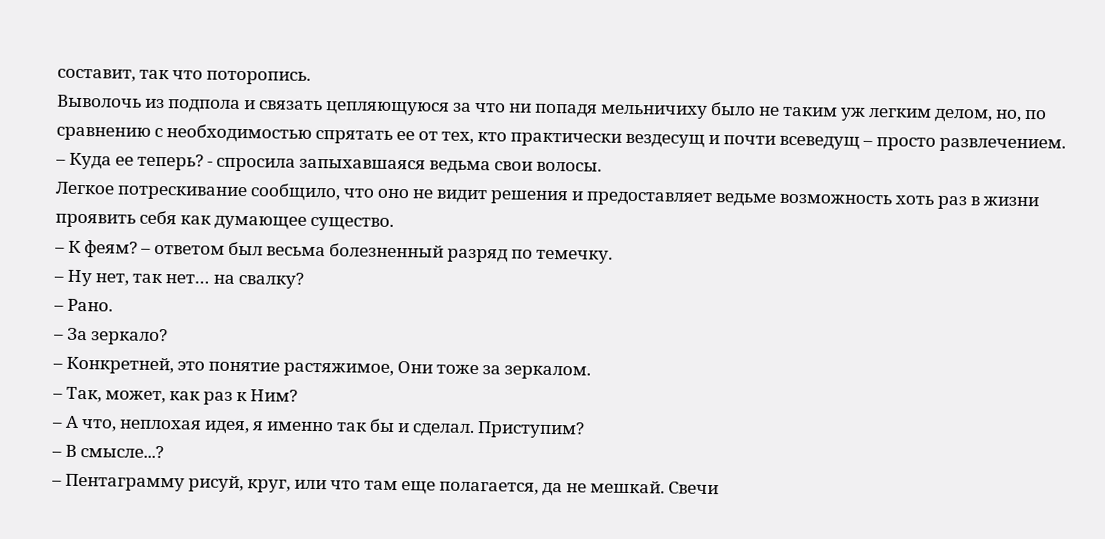составит, так что поторопись.
Выволочь из подпола и связать цепляющуюся за что ни попадя мельничиху было не таким уж легким делом, но, по сравнению с необходимостью спрятать ее от тех, кто практически вездесущ и почти всеведущ – просто развлечением.
– Куда ее теперь? - спросила запыхавшаяся ведьма свои волосы.
Легкое потрескивание сообщило, что оно не видит решения и предоставляет ведьме возможность хоть раз в жизни проявить себя как думающее существо.
– К феям? – ответом был весьма болезненный разряд по темечку.
– Ну нет, так нет… на свалку?
– Рано.
– За зеркало?
– Конкретней, это понятие растяжимое, Они тоже за зеркалом.
– Так, может, как раз к Ним?
– А что, неплохая идея, я именно так бы и сделал. Приступим?
– В смысле...?
– Пентаграмму рисуй, круг, или что там еще полагается, да не мешкай. Свечи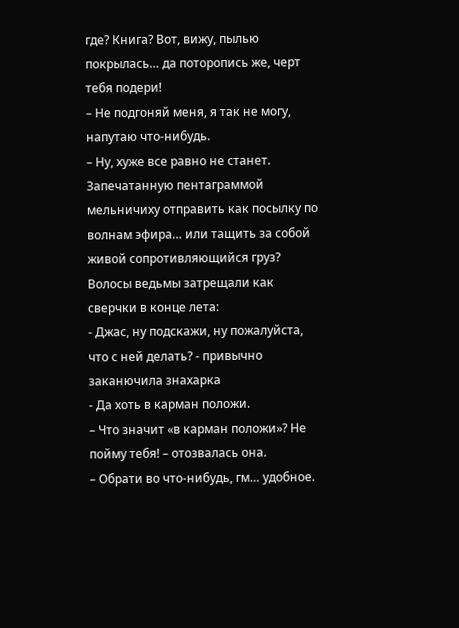где? Книга? Вот, вижу, пылью покрылась… да поторопись же, черт тебя подери!
– Не подгоняй меня, я так не могу, напутаю что-нибудь.
– Ну, хуже все равно не станет.
Запечатанную пентаграммой мельничиху отправить как посылку по волнам эфира… или тащить за собой живой сопротивляющийся груз?
Волосы ведьмы затрещали как сверчки в конце лета:
- Джас, ну подскажи, ну пожалуйста, что с ней делать? - привычно заканючила знахарка
- Да хоть в карман положи.
– Что значит «в карман положи»? Не пойму тебя! – отозвалась она.
– Обрати во что-нибудь, гм… удобное.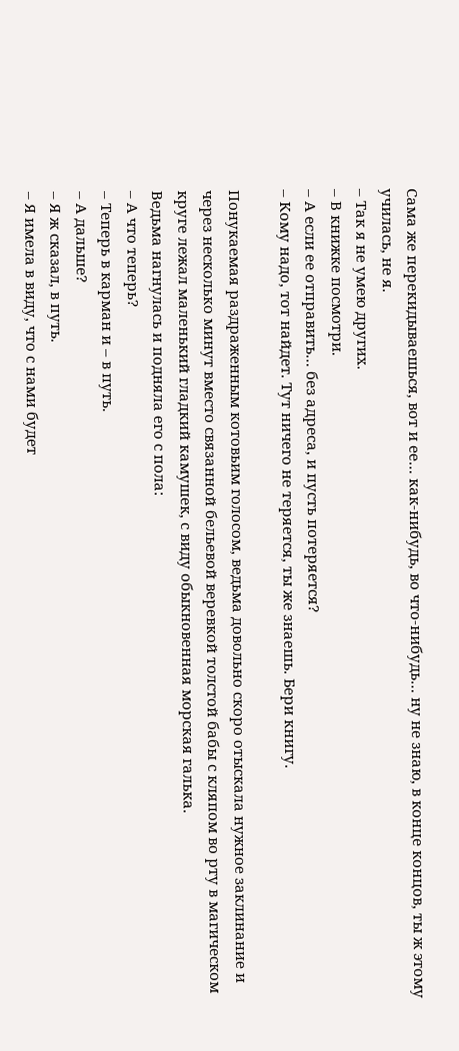Сама же перекидываешься, вот и ее… как-нибудь, во что-нибудь… ну не знаю, в конце концов, ты ж этому училась, не я.
– Так я не умею других.
– В книжке посмотри.
– А если ее отправить… без адреса, и пусть потеряется?
– Кому надо, тот найдет. Тут ничего не теряется, ты же знаешь. Бери книгу.

Понукаемая раздраженным котовьим голосом, ведьма довольно скоро отыскала нужное заклинание и через несколько минут вместо связанной бельевой веревкой толстой бабы с кляпом во рту в магическом круге лежал маленький гладкий камушек, с виду обыкновенная морская галька.
Ведьма нагнулась и подняла его с пола:
– А что теперь?
– Теперь в карман и – в путь.
– А дальше?
– Я ж сказал, в путь.
– Я имела в виду, что с нами будет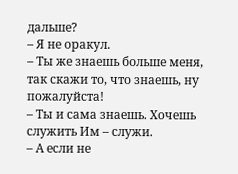дальше?
– Я не оракул.
– Ты же знаешь больше меня, так скажи то, что знаешь, ну пожалуйста!
– Ты и сама знаешь. Хочешь служить Им – служи.
– А если не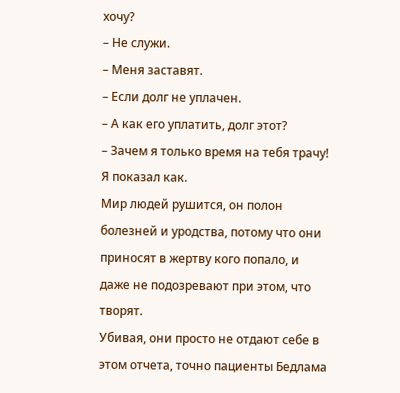хочу?
– Не служи.
– Меня заставят.
– Если долг не уплачен.
– А как его уплатить, долг этот?
– Зачем я только время на тебя трачу! Я показал как.
Мир людей рушится, он полон болезней и уродства, потому что они приносят в жертву кого попало, и даже не подозревают при этом, что творят.
Убивая, они просто не отдают себе в этом отчета, точно пациенты Бедлама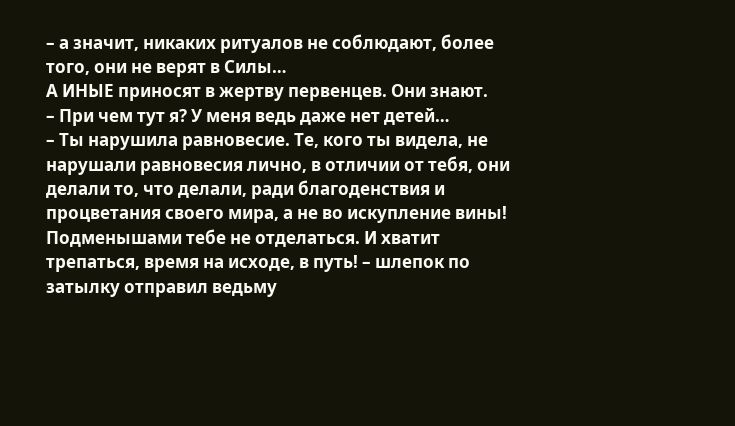– а значит, никаких ритуалов не соблюдают, более того, они не верят в Силы…
А ИНЫЕ приносят в жертву первенцев. Они знают.
– При чем тут я? У меня ведь даже нет детей…
– Ты нарушила равновесие. Те, кого ты видела, не нарушали равновесия лично, в отличии от тебя, они делали то, что делали, ради благоденствия и процветания своего мира, а не во искупление вины!
Подменышами тебе не отделаться. И хватит трепаться, время на исходе, в путь! – шлепок по затылку отправил ведьму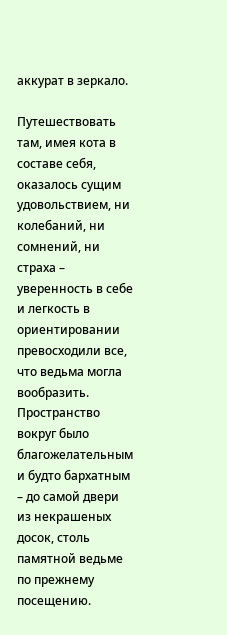аккурат в зеркало.

Путешествовать там, имея кота в составе себя, оказалось сущим удовольствием, ни колебаний, ни сомнений, ни страха – уверенность в себе и легкость в ориентировании превосходили все, что ведьма могла вообразить.
Пространство вокруг было благожелательным и будто бархатным – до самой двери из некрашеных досок, столь памятной ведьме по прежнему посещению.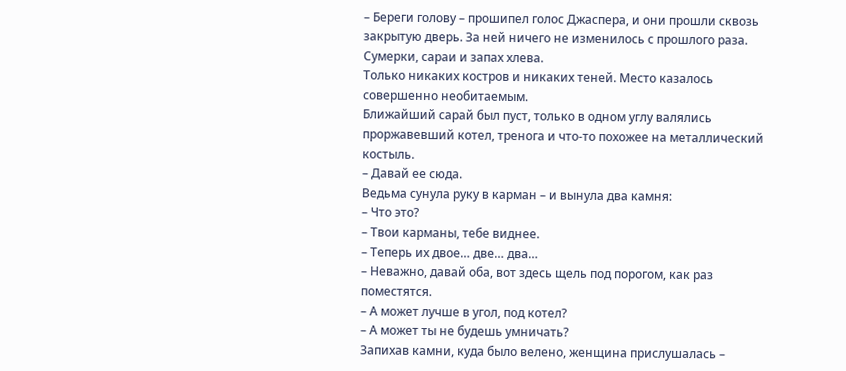– Береги голову – прошипел голос Джаспера, и они прошли сквозь закрытую дверь. За ней ничего не изменилось с прошлого раза. Сумерки, сараи и запах хлева.
Только никаких костров и никаких теней. Место казалось совершенно необитаемым.
Ближайший сарай был пуст, только в одном углу валялись проржавевший котел, тренога и что-то похожее на металлический костыль.
– Давай ее сюда.
Ведьма сунула руку в карман – и вынула два камня:
– Что это?
– Твои карманы, тебе виднее.
– Теперь их двое… две… два…
– Неважно, давай оба, вот здесь щель под порогом, как раз поместятся.
– А может лучше в угол, под котел?
– А может ты не будешь умничать?
Запихав камни, куда было велено, женщина прислушалась –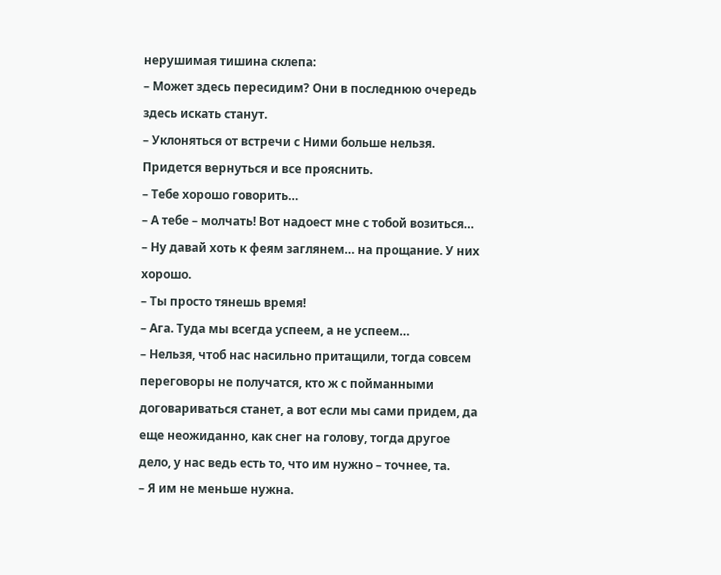нерушимая тишина склепа:
– Может здесь пересидим? Они в последнюю очередь здесь искать станут.
– Уклоняться от встречи с Ними больше нельзя.
Придется вернуться и все прояснить.
– Тебе хорошо говорить…
– А тебе – молчать! Вот надоест мне с тобой возиться…
– Ну давай хоть к феям заглянем… на прощание. У них хорошо.
– Ты просто тянешь время!
– Ага. Туда мы всегда успеем, а не успеем…
– Нельзя, чтоб нас насильно притащили, тогда совсем переговоры не получатся, кто ж с пойманными договариваться станет, а вот если мы сами придем, да еще неожиданно, как снег на голову, тогда другое дело, у нас ведь есть то, что им нужно – точнее, та.
– Я им не меньше нужна.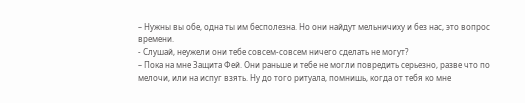– Нужны вы обе, одна ты им бесполезна. Но они найдут мельничиху и без нас, это вопрос времени.
- Слушай, неужели они тебе совсем-совсем ничего сделать не могут?
– Пока на мне Защита Фей. Они раньше и тебе не могли повредить серьезно, разве что по мелочи, или на испуг взять. Ну до того ритуала, помнишь, когда от тебя ко мне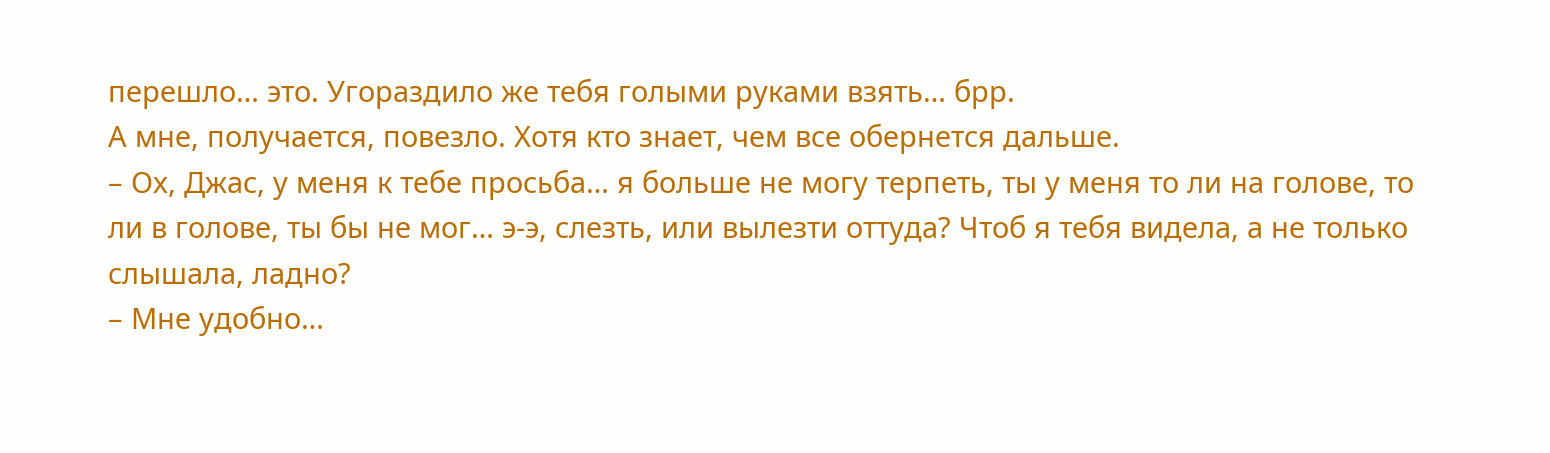перешло… это. Угораздило же тебя голыми руками взять… брр.
А мне, получается, повезло. Хотя кто знает, чем все обернется дальше.
– Ох, Джас, у меня к тебе просьба… я больше не могу терпеть, ты у меня то ли на голове, то ли в голове, ты бы не мог… э-э, слезть, или вылезти оттуда? Чтоб я тебя видела, а не только слышала, ладно?
– Мне удобно…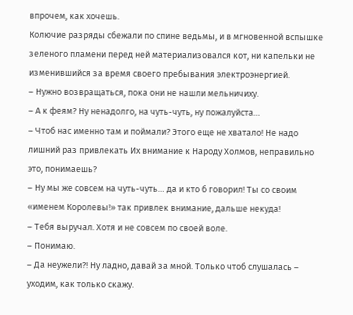впрочем, как хочешь.
Колючие разряды сбежали по спине ведьмы, и в мгновенной вспышке зеленого пламени перед ней материализовался кот, ни капельки не изменившийся за время своего пребывания электроэнергией.
– Нужно возвращаться, пока они не нашли мельничиху.
– А к феям? Ну ненадолго, на чуть-чуть, ну пожалуйста…
– Чтоб нас именно там и поймали? Этого еще не хватало! Не надо лишний раз привлекать Их внимание к Народу Холмов, неправильно это, понимаешь?
– Ну мы же совсем на чуть-чуть… да и кто б говорил! Ты со своим «именем Королевы!» так привлек внимание, дальше некуда!
– Тебя выручал. Хотя и не совсем по своей воле.
– Понимаю.
– Да неужели?! Ну ладно, давай за мной. Только чтоб слушалась – уходим, как только скажу.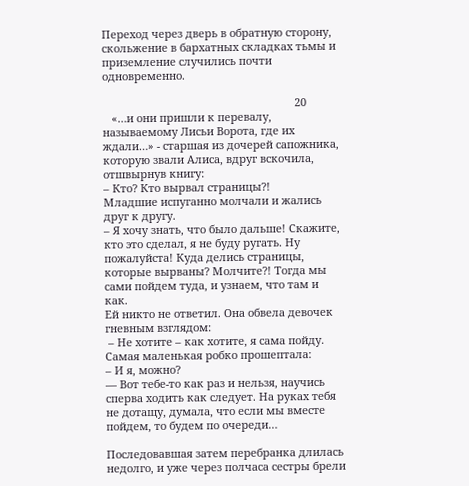Переход через дверь в обратную сторону, скольжение в бархатных складках тьмы и приземление случились почти одновременно.

                                                                20
   «…и они пришли к перевалу, называемому Лисьи Ворота, где их ждали…» - старшая из дочерей сапожника, которую звали Алиса, вдруг вскочила, отшвырнув книгу:
– Кто? Кто вырвал страницы?!
Младшие испуганно молчали и жались друг к другу.
– Я хочу знать, что было дальше! Скажите, кто это сделал, я не буду ругать. Ну пожалуйста! Куда делись страницы, которые вырваны? Молчите?! Тогда мы сами пойдем туда, и узнаем, что там и как.
Ей никто не ответил. Она обвела девочек гневным взглядом:
 – Не хотите – как хотите, я сама пойду.
Самая маленькая робко прошептала:
– И я, можно?
— Вот тебе-то как раз и нельзя, научись сперва ходить как следует. На руках тебя не дотащу, думала, что если мы вместе пойдем, то будем по очереди…

Последовавшая затем перебранка длилась недолго, и уже через полчаса сестры брели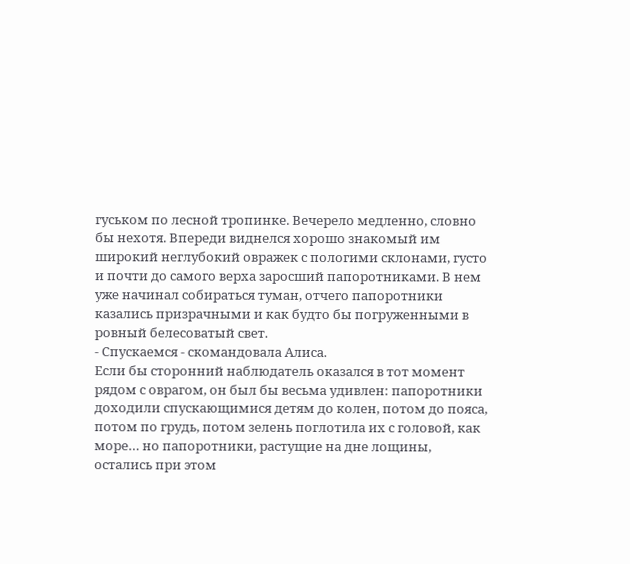гуськом по лесной тропинке. Вечерело медленно, словно бы нехотя. Впереди виднелся хорошо знакомый им широкий неглубокий овражек с пологими склонами, густо и почти до самого верха заросший папоротниками. В нем уже начинал собираться туман, отчего папоротники казались призрачными и как будто бы погруженными в ровный белесоватый свет.
- Спускаемся - скомандовала Алиса.
Если бы сторонний наблюдатель оказался в тот момент рядом с оврагом, он был бы весьма удивлен: папоротники доходили спускающимися детям до колен, потом до пояса, потом по грудь, потом зелень поглотила их с головой, как море… но папоротники, растущие на дне лощины, остались при этом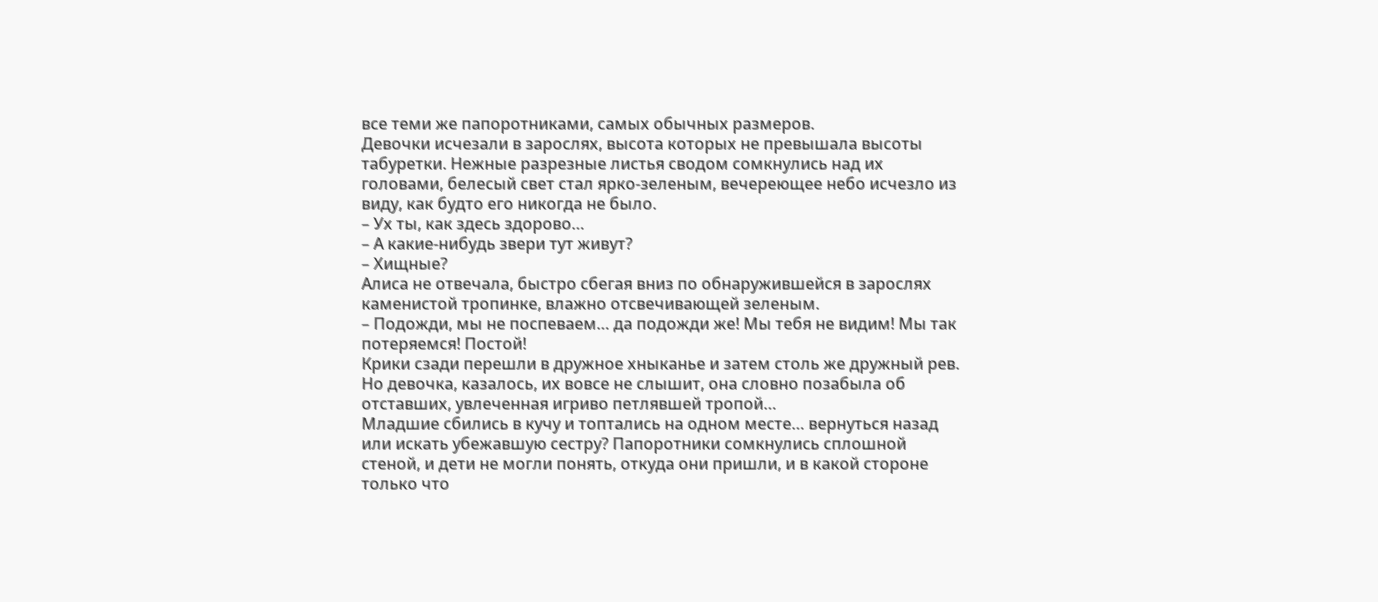все теми же папоротниками, самых обычных размеров.
Девочки исчезали в зарослях, высота которых не превышала высоты табуретки. Нежные разрезные листья сводом сомкнулись над их головами, белесый свет стал ярко-зеленым, вечереющее небо исчезло из виду, как будто его никогда не было.
– Ух ты, как здесь здорово…
– А какие-нибудь звери тут живут?
– Хищные?
Алиса не отвечала, быстро сбегая вниз по обнаружившейся в зарослях каменистой тропинке, влажно отсвечивающей зеленым.
– Подожди, мы не поспеваем… да подожди же! Мы тебя не видим! Мы так потеряемся! Постой!
Крики сзади перешли в дружное хныканье и затем столь же дружный рев.
Но девочка, казалось, их вовсе не слышит, она словно позабыла об отставших, увлеченная игриво петлявшей тропой…
Младшие сбились в кучу и топтались на одном месте… вернуться назад или искать убежавшую сестру? Папоротники сомкнулись сплошной стеной, и дети не могли понять, откуда они пришли, и в какой стороне только что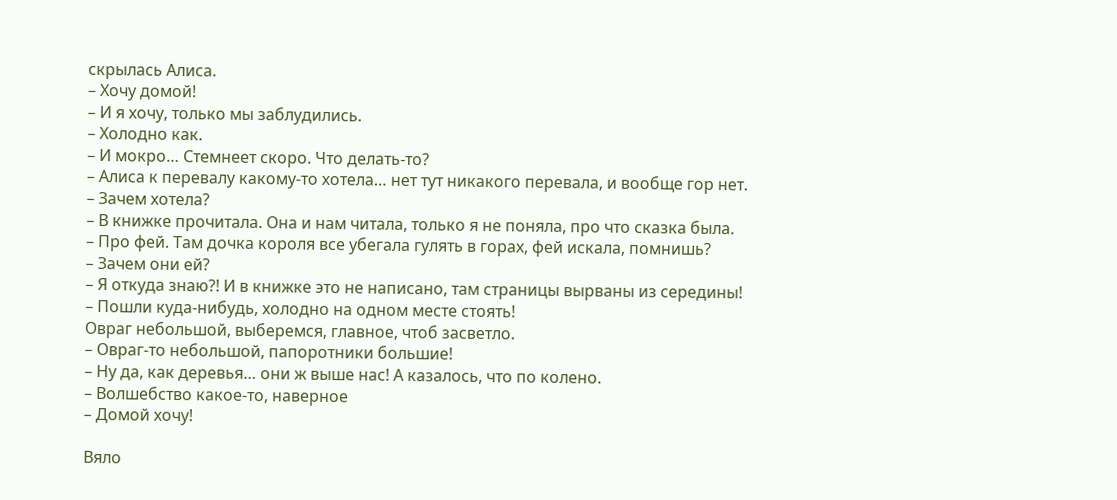скрылась Алиса.
– Хочу домой!
– И я хочу, только мы заблудились.
– Холодно как.
– И мокро… Стемнеет скоро. Что делать-то?
– Алиса к перевалу какому-то хотела… нет тут никакого перевала, и вообще гор нет.
– Зачем хотела?
– В книжке прочитала. Она и нам читала, только я не поняла, про что сказка была.
– Про фей. Там дочка короля все убегала гулять в горах, фей искала, помнишь?
– Зачем они ей?
– Я откуда знаю?! И в книжке это не написано, там страницы вырваны из середины!
– Пошли куда-нибудь, холодно на одном месте стоять!
Овраг небольшой, выберемся, главное, чтоб засветло.
– Овраг-то небольшой, папоротники большие!
– Ну да, как деревья… они ж выше нас! А казалось, что по колено.
– Волшебство какое-то, наверное
– Домой хочу!

Вяло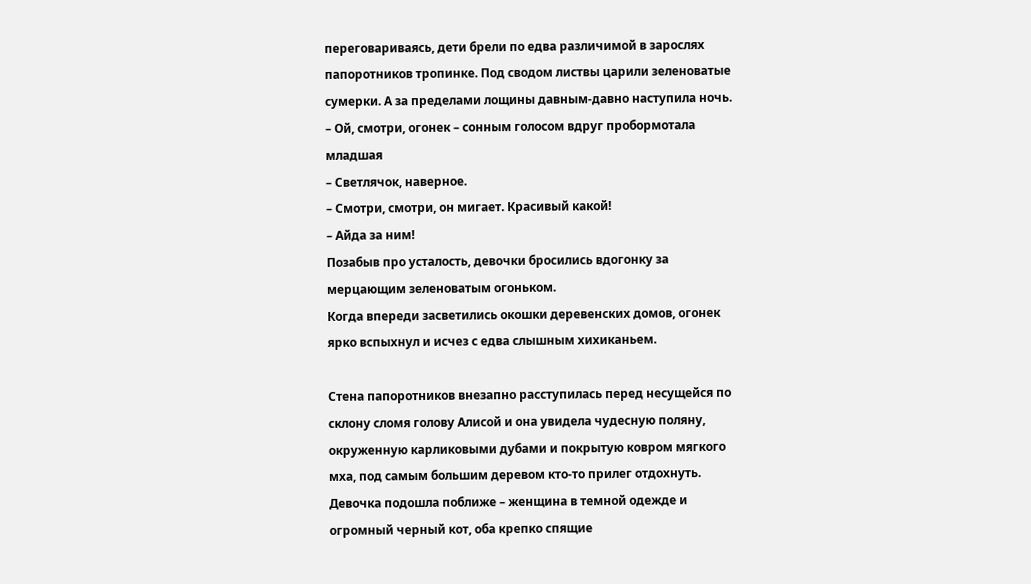переговариваясь, дети брели по едва различимой в зарослях папоротников тропинке. Под сводом листвы царили зеленоватые сумерки. А за пределами лощины давным-давно наступила ночь.
– Ой, смотри, огонек – сонным голосом вдруг пробормотала младшая
– Светлячок, наверное.
– Смотри, смотри, он мигает. Красивый какой!
– Айда за ним!
Позабыв про усталость, девочки бросились вдогонку за мерцающим зеленоватым огоньком.
Когда впереди засветились окошки деревенских домов, огонек ярко вспыхнул и исчез с едва слышным хихиканьем.

Стена папоротников внезапно расступилась перед несущейся по склону сломя голову Алисой и она увидела чудесную поляну, окруженную карликовыми дубами и покрытую ковром мягкого мха, под самым большим деревом кто-то прилег отдохнуть. Девочка подошла поближе – женщина в темной одежде и огромный черный кот, оба крепко спящие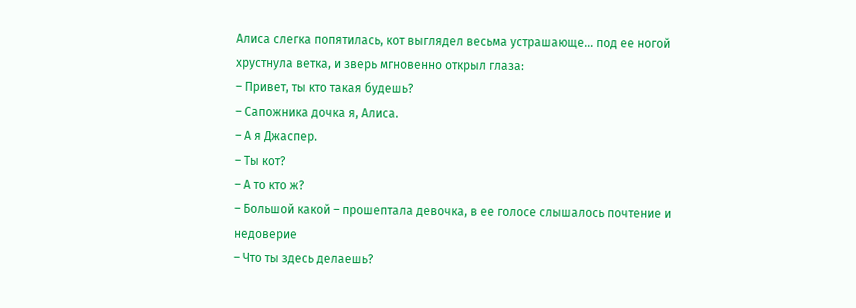Алиса слегка попятилась, кот выглядел весьма устрашающе… под ее ногой хрустнула ветка, и зверь мгновенно открыл глаза:
– Привет, ты кто такая будешь?
– Сапожника дочка я, Алиса.
– А я Джаспер.
– Ты кот?
– А то кто ж?
– Большой какой – прошептала девочка, в ее голосе слышалось почтение и недоверие
– Что ты здесь делаешь?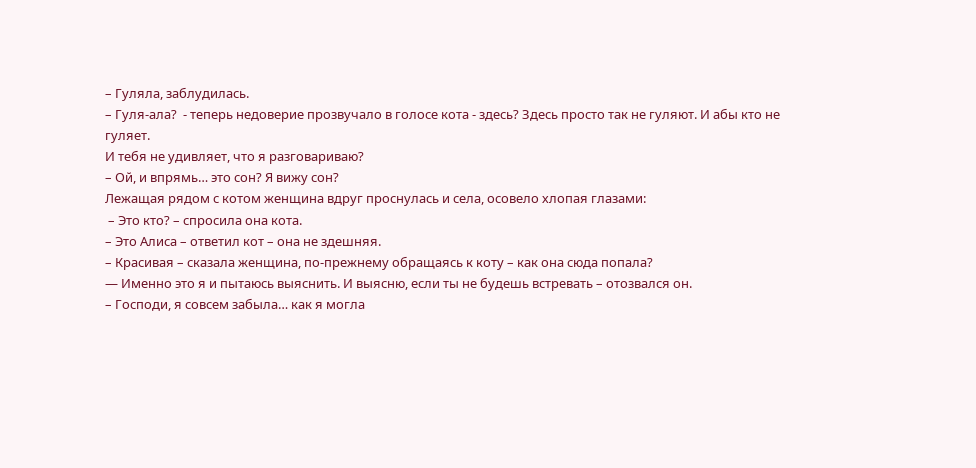– Гуляла, заблудилась.
– Гуля-ала?  - теперь недоверие прозвучало в голосе кота - здесь? Здесь просто так не гуляют. И абы кто не гуляет.
И тебя не удивляет, что я разговариваю?
– Ой, и впрямь… это сон? Я вижу сон?
Лежащая рядом с котом женщина вдруг проснулась и села, осовело хлопая глазами:
 – Это кто? – спросила она кота.
– Это Алиса – ответил кот – она не здешняя.
– Красивая – сказала женщина, по-прежнему обращаясь к коту – как она сюда попала?
— Именно это я и пытаюсь выяснить. И выясню, если ты не будешь встревать – отозвался он.
– Господи, я совсем забыла… как я могла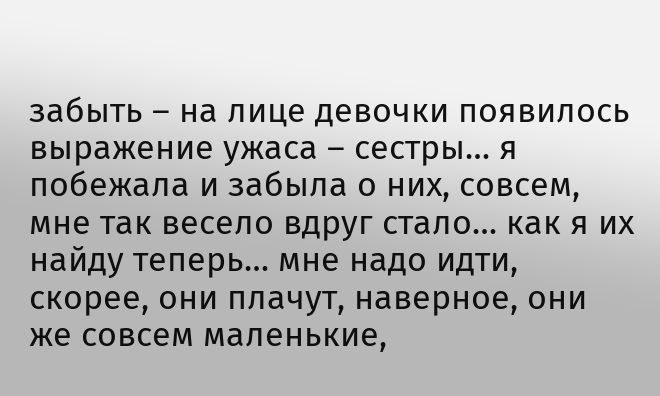забыть – на лице девочки появилось выражение ужаса – сестры… я побежала и забыла о них, совсем, мне так весело вдруг стало… как я их найду теперь… мне надо идти, скорее, они плачут, наверное, они же совсем маленькие,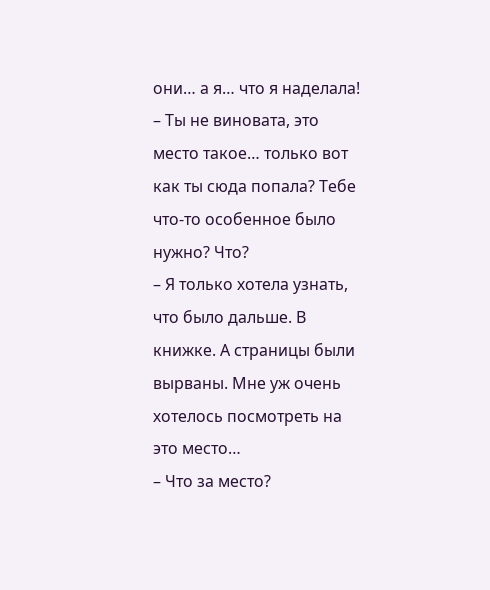они… а я… что я наделала!
– Ты не виновата, это место такое… только вот как ты сюда попала? Тебе что-то особенное было нужно? Что?
– Я только хотела узнать, что было дальше. В книжке. А страницы были вырваны. Мне уж очень хотелось посмотреть на это место…
– Что за место?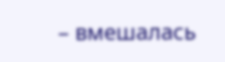– вмешалась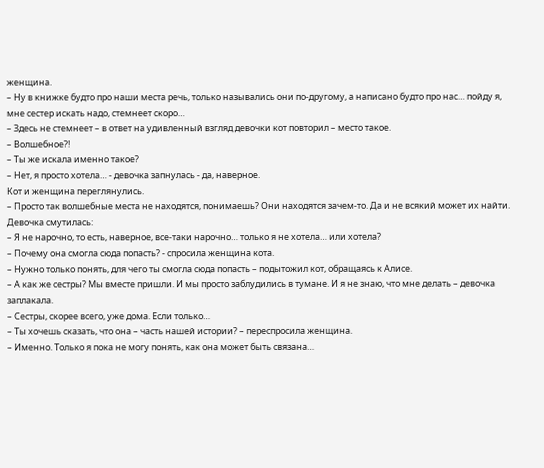женщина.
– Ну в книжке будто про наши места речь, только назывались они по-другому, а написано будто про нас… пойду я, мне сестер искать надо, стемнеет скоро…
– Здесь не стемнеет – в ответ на удивленный взгляд девочки кот повторил – место такое.
– Волшебное?!
– Ты же искала именно такое?
– Нет, я просто хотела… - девочка запнулась - да, наверное.
Кот и женщина переглянулись.
– Просто так волшебные места не находятся, понимаешь? Они находятся зачем-то. Да и не всякий может их найти.
Девочка смутилась:
– Я не нарочно, то есть, наверное, все-таки нарочно… только я не хотела… или хотела?
– Почему она смогла сюда попасть? - спросила женщина кота.
– Нужно только понять, для чего ты смогла сюда попасть – подытожил кот, обращаясь к Алисе.
– А как же сестры? Мы вместе пришли. И мы просто заблудились в тумане. И я не знаю, что мне делать – девочка заплакала.
– Сестры, скорее всего, уже дома. Если только…
– Ты хочешь сказать, что она – часть нашей истории? – переспросила женщина.
– Именно. Только я пока не могу понять, как она может быть связана…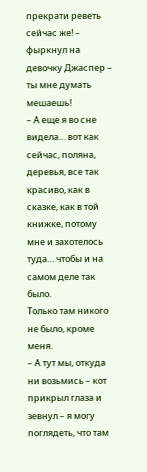прекрати реветь сейчас же! – фыркнул на девочку Джаспер – ты мне думать мешаешь!
– А еще я во сне видела… вот как сейчас, поляна, деревья, все так красиво, как в сказке, как в той книжке, потому мне и захотелось туда… чтобы и на самом деле так было.
Только там никого не было, кроме меня.
– А тут мы, откуда ни возьмись – кот прикрыл глаза и зевнул – я могу поглядеть, что там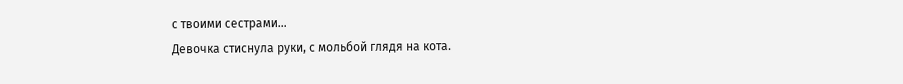с твоими сестрами…
Девочка стиснула руки, с мольбой глядя на кота.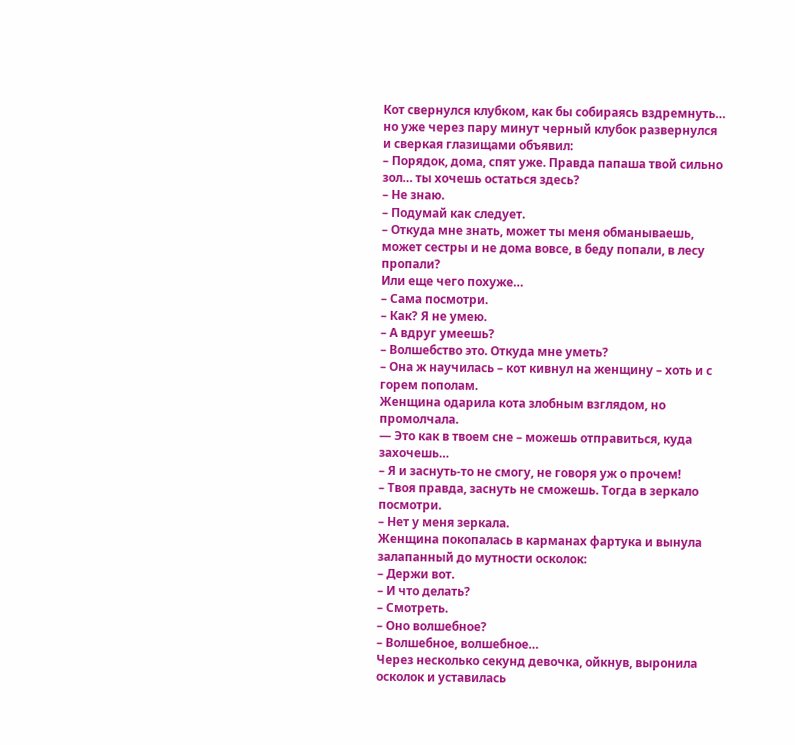Кот свернулся клубком, как бы собираясь вздремнуть… но уже через пару минут черный клубок развернулся и сверкая глазищами объявил:
– Порядок, дома, спят уже. Правда папаша твой сильно зол… ты хочешь остаться здесь?
– Не знаю.
– Подумай как следует.
– Откуда мне знать, может ты меня обманываешь, может сестры и не дома вовсе, в беду попали, в лесу пропали?
Или еще чего похуже…
– Сама посмотри.
– Как? Я не умею.
– А вдруг умеешь?
– Волшебство это. Откуда мне уметь?
– Она ж научилась – кот кивнул на женщину – хоть и с горем пополам.
Женщина одарила кота злобным взглядом, но промолчала.
— Это как в твоем сне – можешь отправиться, куда захочешь…
– Я и заснуть-то не смогу, не говоря уж о прочем!
– Твоя правда, заснуть не сможешь. Тогда в зеркало посмотри.
– Нет у меня зеркала.
Женщина покопалась в карманах фартука и вынула залапанный до мутности осколок:
– Держи вот.
– И что делать?
– Смотреть.
– Оно волшебное?
– Волшебное, волшебное…
Через несколько секунд девочка, ойкнув, выронила осколок и уставилась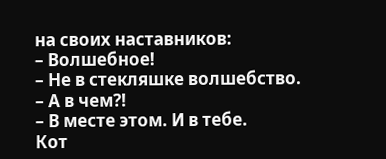на своих наставников:
– Волшебное!
– Не в стекляшке волшебство.
– А в чем?!
– В месте этом. И в тебе.
Кот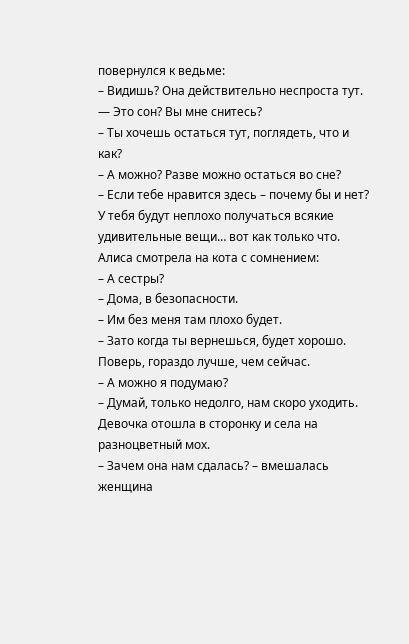повернулся к ведьме:
– Видишь? Она действительно неспроста тут.
— Это сон? Вы мне снитесь?
– Ты хочешь остаться тут, поглядеть, что и как?
– А можно? Разве можно остаться во сне?
– Если тебе нравится здесь – почему бы и нет? У тебя будут неплохо получаться всякие удивительные вещи… вот как только что.
Алиса смотрела на кота с сомнением:
– А сестры?
– Дома, в безопасности.
– Им без меня там плохо будет.
– Зато когда ты вернешься, будет хорошо. Поверь, гораздо лучше, чем сейчас.
– А можно я подумаю?
– Думай, только недолго, нам скоро уходить.
Девочка отошла в сторонку и села на разноцветный мох.
– Зачем она нам сдалась? – вмешалась женщина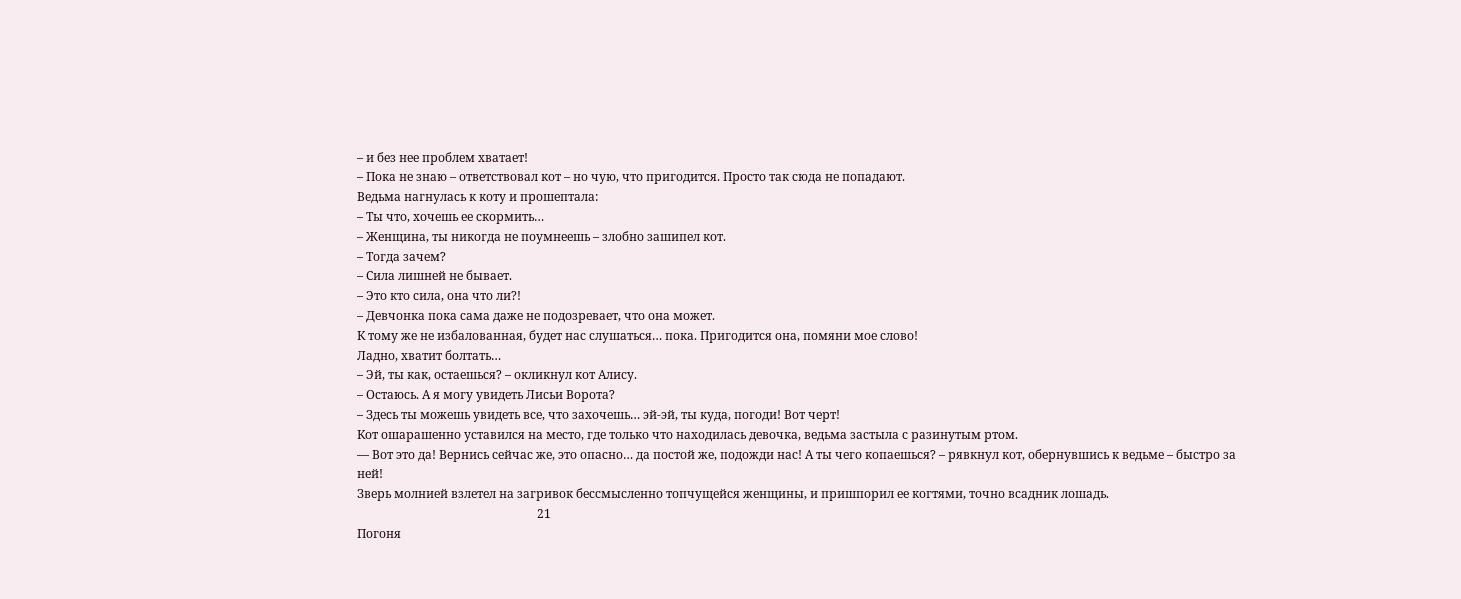– и без нее проблем хватает!
– Пока не знаю – ответствовал кот – но чую, что пригодится. Просто так сюда не попадают.
Ведьма нагнулась к коту и прошептала:
– Ты что, хочешь ее скормить…
– Женщина, ты никогда не поумнеешь – злобно зашипел кот.
– Тогда зачем?
– Сила лишней не бывает.
– Это кто сила, она что ли?!
– Девчонка пока сама даже не подозревает, что она может.
К тому же не избалованная, будет нас слушаться… пока. Пригодится она, помяни мое слово!
Ладно, хватит болтать…
– Эй, ты как, остаешься? – окликнул кот Алису.
– Остаюсь. А я могу увидеть Лисьи Ворота?
– Здесь ты можешь увидеть все, что захочешь… эй-эй, ты куда, погоди! Вот черт!
Кот ошарашенно уставился на место, где только что находилась девочка, ведьма застыла с разинутым ртом.
— Вот это да! Вернись сейчас же, это опасно… да постой же, подожди нас! А ты чего копаешься? – рявкнул кот, обернувшись к ведьме – быстро за ней!
Зверь молнией взлетел на загривок бессмысленно топчущейся женщины, и пришпорил ее когтями, точно всадник лошадь.
                                                            21
Погоня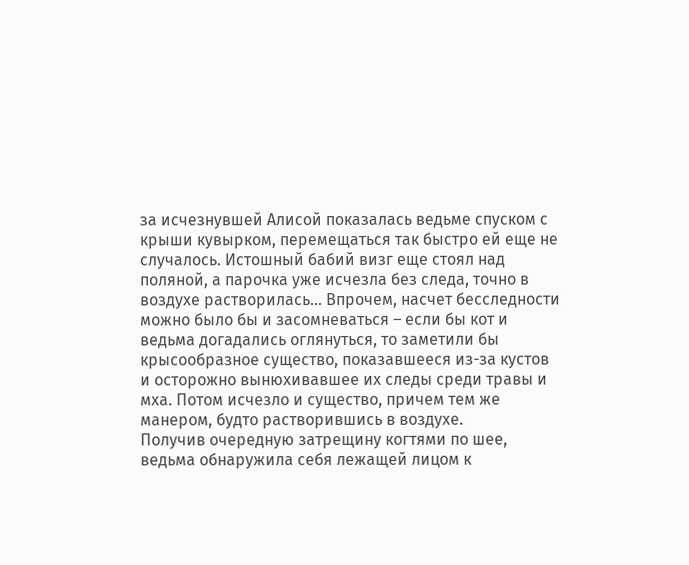за исчезнувшей Алисой показалась ведьме спуском с крыши кувырком, перемещаться так быстро ей еще не случалось. Истошный бабий визг еще стоял над поляной, а парочка уже исчезла без следа, точно в воздухе растворилась… Впрочем, насчет бесследности можно было бы и засомневаться – если бы кот и ведьма догадались оглянуться, то заметили бы крысообразное существо, показавшееся из-за кустов и осторожно вынюхивавшее их следы среди травы и мха. Потом исчезло и существо, причем тем же манером, будто растворившись в воздухе.
Получив очередную затрещину когтями по шее, ведьма обнаружила себя лежащей лицом к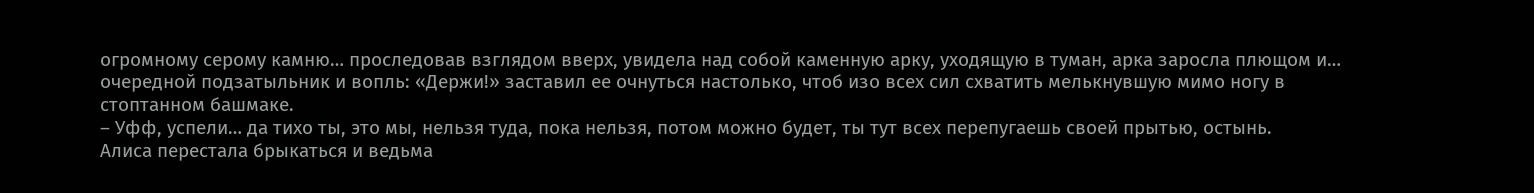огромному серому камню… проследовав взглядом вверх, увидела над собой каменную арку, уходящую в туман, арка заросла плющом и… очередной подзатыльник и вопль: «Держи!» заставил ее очнуться настолько, чтоб изо всех сил схватить мелькнувшую мимо ногу в стоптанном башмаке.
– Уфф, успели… да тихо ты, это мы, нельзя туда, пока нельзя, потом можно будет, ты тут всех перепугаешь своей прытью, остынь.
Алиса перестала брыкаться и ведьма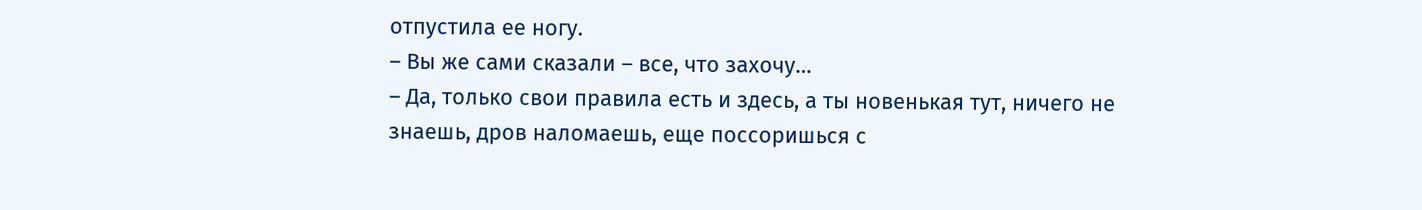отпустила ее ногу.
– Вы же сами сказали – все, что захочу…
– Да, только свои правила есть и здесь, а ты новенькая тут, ничего не знаешь, дров наломаешь, еще поссоришься с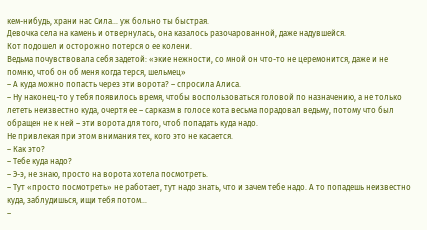кем-нибудь, храни нас Сила… уж больно ты быстрая.
Девочка села на камень и отвернулась, она казалось разочарованной, даже надувшейся.
Кот подошел и осторожно потерся о ее колени.
Ведьма почувствовала себя задетой: «экие нежности, со мной он что-то не церемонится, даже и не помню, чтоб он об меня когда терся, шельмец»
– А куда можно попасть через эти ворота? – спросила Алиса.
– Ну наконец-то у тебя появилось время, чтобы воспользоваться головой по назначению, а не только лететь неизвестно куда, очертя ее – сарказм в голосе кота весьма порадовал ведьму, потому что был обращен не к ней – эти ворота для того, чтоб попадать куда надо.
Не привлекая при этом внимания тех, кого это не касается.
– Как это?
– Тебе куда надо?
– Э-э, не знаю, просто на ворота хотела посмотреть.
– Тут «просто посмотреть» не работает, тут надо знать, что и зачем тебе надо. А то попадешь неизвестно куда, заблудишься, ищи тебя потом…
–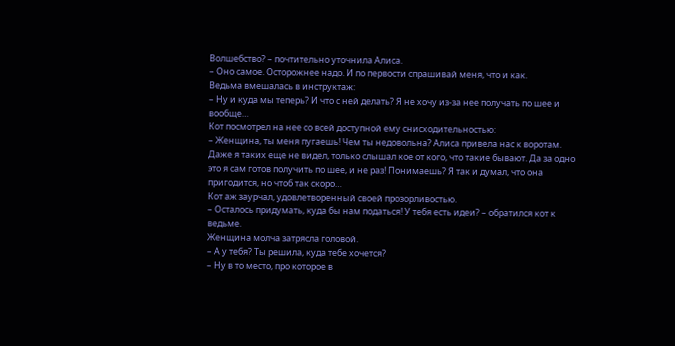Волшебство? – почтительно уточнила Алиса.
– Оно самое. Осторожнее надо. И по первости спрашивай меня, что и как.
Ведьма вмешалась в инструктаж:
– Ну и куда мы теперь? И что с ней делать? Я не хочу из-за нее получать по шее и вообще…
Кот посмотрел на нее со всей доступной ему снисходительностью:
– Женщина, ты меня пугаешь! Чем ты недовольна? Алиса привела нас к воротам. Даже я таких еще не видел, только слышал кое от кого, что такие бывают. Да за одно это я сам готов получить по шее, и не раз! Понимаешь? Я так и думал, что она пригодится, но чтоб так скоро…
Кот аж заурчал, удовлетворенный своей прозорливостью.
– Осталось придумать, куда бы нам податься! У тебя есть идеи? – обратился кот к ведьме.
Женщина молча затрясла головой.
– А у тебя? Ты решила, куда тебе хочется?
– Ну в то место, про которое в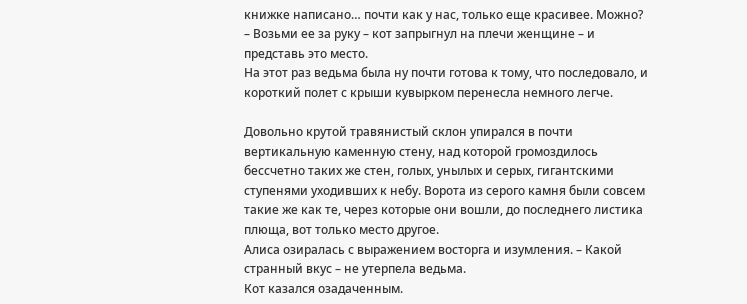книжке написано… почти как у нас, только еще красивее. Можно?
– Возьми ее за руку – кот запрыгнул на плечи женщине – и представь это место.
На этот раз ведьма была ну почти готова к тому, что последовало, и короткий полет с крыши кувырком перенесла немного легче.

Довольно крутой травянистый склон упирался в почти вертикальную каменную стену, над которой громоздилось бессчетно таких же стен, голых, унылых и серых, гигантскими ступенями уходивших к небу. Ворота из серого камня были совсем такие же как те, через которые они вошли, до последнего листика плюща, вот только место другое.
Алиса озиралась с выражением восторга и изумления. – Какой странный вкус – не утерпела ведьма.
Кот казался озадаченным.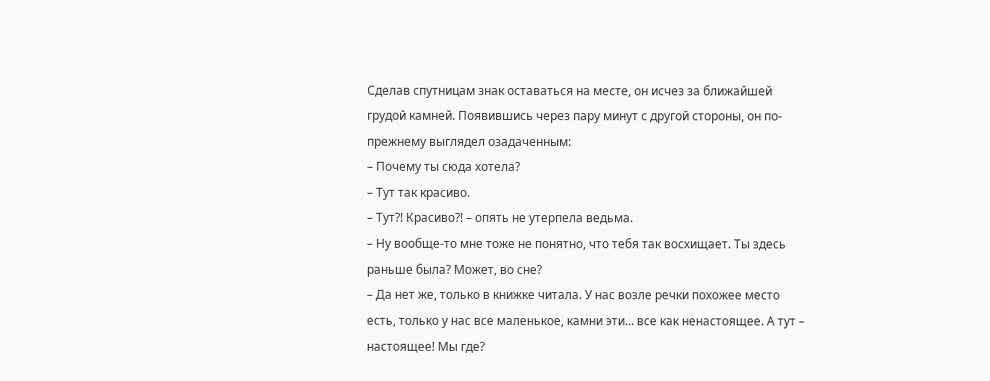Сделав спутницам знак оставаться на месте, он исчез за ближайшей грудой камней. Появившись через пару минут с другой стороны, он по-прежнему выглядел озадаченным:
– Почему ты сюда хотела?
– Тут так красиво.
– Тут?! Красиво?! – опять не утерпела ведьма.
– Ну вообще-то мне тоже не понятно, что тебя так восхищает. Ты здесь раньше была? Может, во сне?
– Да нет же, только в книжке читала. У нас возле речки похожее место есть, только у нас все маленькое, камни эти… все как ненастоящее. А тут – настоящее! Мы где?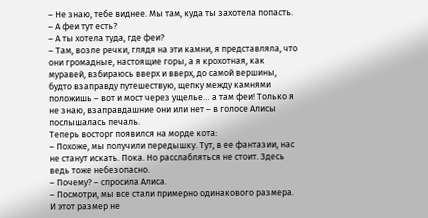– Не знаю, тебе виднее. Мы там, куда ты захотела попасть.
– А феи тут есть?
– А ты хотела туда, где феи?
– Там, возле речки, глядя на эти камни, я представляла, что они громадные, настоящие горы, а я крохотная, как муравей, взбираюсь вверх и вверх, до самой вершины, будто взаправду путешествую, щепку между камнями положишь – вот и мост через ущелье… а там феи! Только я не знаю, взаправдашние они или нет – в голосе Алисы послышалась печаль.
Теперь восторг появился на морде кота:
– Похоже, мы получили передышку. Тут, в ее фантазии, нас не станут искать. Пока. Но расслабляться не стоит. Здесь ведь тоже небезопасно.
– Почему? – спросила Алиса.
– Посмотри, мы все стали примерно одинакового размера. И этот размер не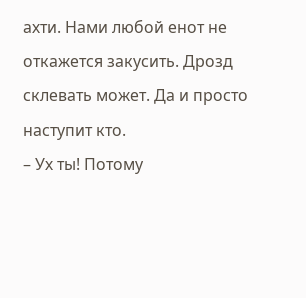ахти. Нами любой енот не откажется закусить. Дрозд склевать может. Да и просто наступит кто.
– Ух ты! Потому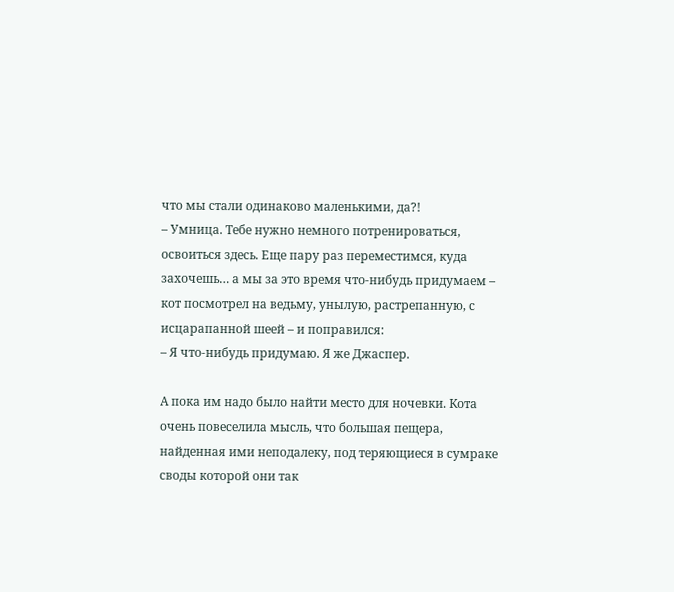что мы стали одинаково маленькими, да?!
– Умница. Тебе нужно немного потренироваться, освоиться здесь. Еще пару раз переместимся, куда захочешь… а мы за это время что-нибудь придумаем – кот посмотрел на ведьму, унылую, растрепанную, с исцарапанной шеей – и поправился:
– Я что-нибудь придумаю. Я же Джаспер.

А пока им надо было найти место для ночевки. Кота очень повеселила мысль, что большая пещера, найденная ими неподалеку, под теряющиеся в сумраке своды которой они так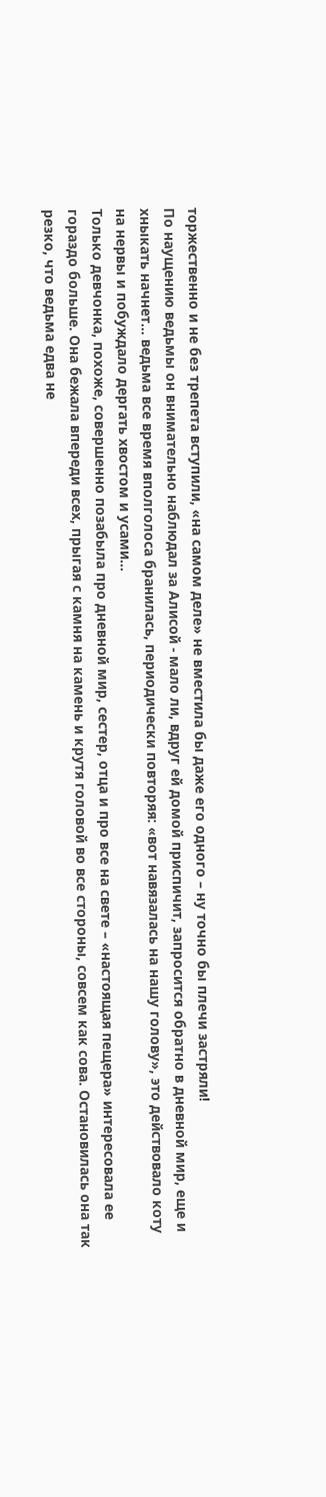торжественно и не без трепета вступили, «на самом деле» не вместила бы даже его одного – ну точно бы плечи застряли!
По наущению ведьмы он внимательно наблюдал за Алисой - мало ли, вдруг ей домой приспичит, запросится обратно в дневной мир, еще и хныкать начнет… ведьма все время вполголоса бранилась, периодически повторяя: «вот навязалась на нашу голову», это действовало коту на нервы и побуждало дергать хвостом и усами…
Только девчонка, похоже, совершенно позабыла про дневной мир, сестер, отца и про все на свете – «настоящая пещера» интересовала ее гораздо больше. Она бежала впереди всех, прыгая с камня на камень и крутя головой во все стороны, совсем как сова. Остановилась она так резко, что ведьма едва не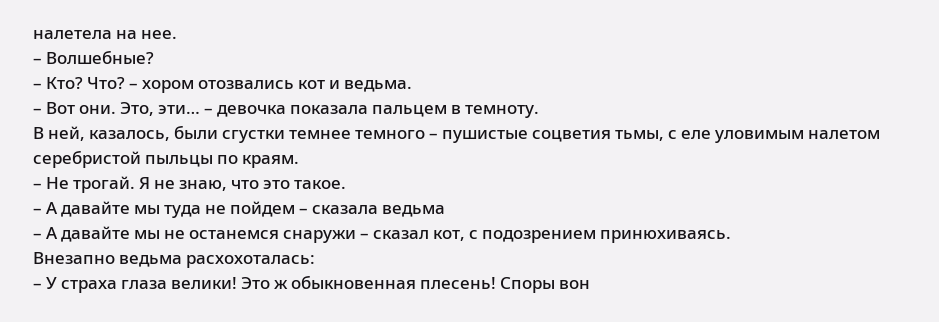налетела на нее.
– Волшебные?
– Кто? Что? – хором отозвались кот и ведьма.
– Вот они. Это, эти… – девочка показала пальцем в темноту.
В ней, казалось, были сгустки темнее темного – пушистые соцветия тьмы, с еле уловимым налетом серебристой пыльцы по краям.
– Не трогай. Я не знаю, что это такое.
– А давайте мы туда не пойдем – сказала ведьма
– А давайте мы не останемся снаружи – сказал кот, с подозрением принюхиваясь.
Внезапно ведьма расхохоталась:
– У страха глаза велики! Это ж обыкновенная плесень! Споры вон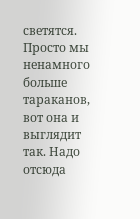светятся. Просто мы ненамного больше тараканов, вот она и выглядит так. Надо отсюда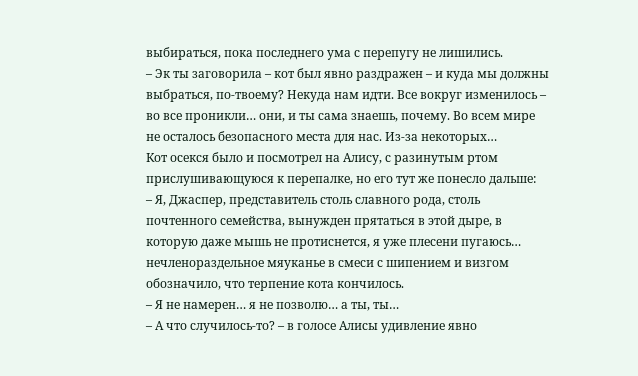выбираться, пока последнего ума с перепугу не лишились.
– Эк ты заговорила – кот был явно раздражен – и куда мы должны выбраться, по-твоему? Некуда нам идти. Все вокруг изменилось – во все проникли… они, и ты сама знаешь, почему. Во всем мире не осталось безопасного места для нас. Из-за некоторых…
Кот осекся было и посмотрел на Алису, с разинутым ртом прислушивающуюся к перепалке, но его тут же понесло дальше:
– Я, Джаспер, представитель столь славного рода, столь почтенного семейства, вынужден прятаться в этой дыре, в которую даже мышь не протиснется, я уже плесени пугаюсь… нечленораздельное мяуканье в смеси с шипением и визгом обозначило, что терпение кота кончилось.
– Я не намерен… я не позволю… а ты, ты…
– А что случилось-то? – в голосе Алисы удивление явно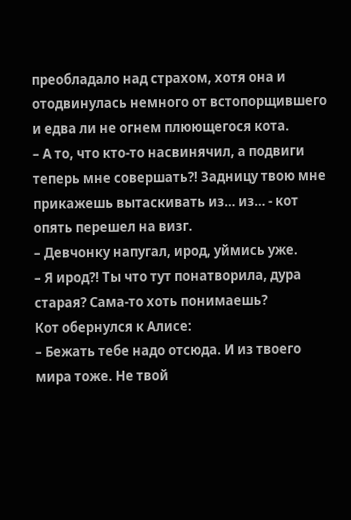преобладало над страхом, хотя она и отодвинулась немного от встопорщившего и едва ли не огнем плюющегося кота.
– А то, что кто-то насвинячил, а подвиги теперь мне совершать?! Задницу твою мне прикажешь вытаскивать из… из… - кот опять перешел на визг.
– Девчонку напугал, ирод, уймись уже.
– Я ирод?! Ты что тут понатворила, дура старая? Сама-то хоть понимаешь?
Кот обернулся к Алисе:
– Бежать тебе надо отсюда. И из твоего мира тоже. Не твой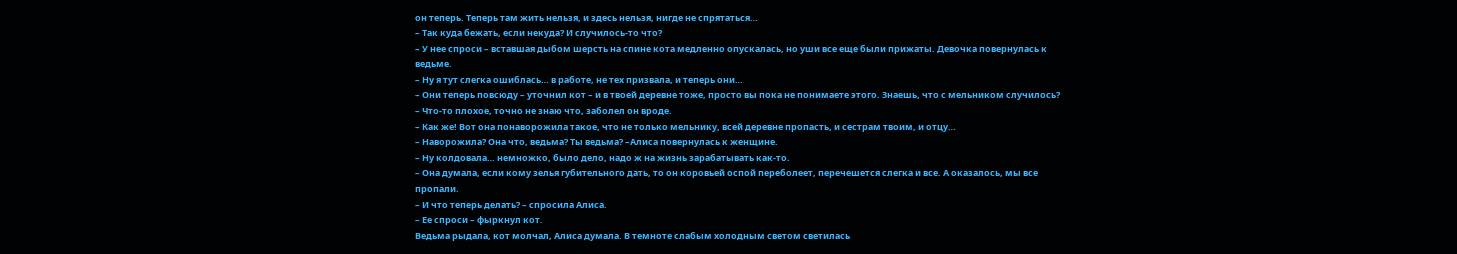он теперь. Теперь там жить нельзя, и здесь нельзя, нигде не спрятаться…
– Так куда бежать, если некуда? И случилось-то что?
– У нее спроси – вставшая дыбом шерсть на спине кота медленно опускалась, но уши все еще были прижаты. Девочка повернулась к ведьме.
– Ну я тут слегка ошиблась… в работе, не тех призвала, и теперь они…
– Они теперь повсюду – уточнил кот – и в твоей деревне тоже, просто вы пока не понимаете этого. Знаешь, что с мельником случилось?
– Что-то плохое, точно не знаю что, заболел он вроде.
– Как же! Вот она понаворожила такое, что не только мельнику, всей деревне пропасть, и сестрам твоим, и отцу…
– Наворожила? Она что, ведьма? Ты ведьма? –Алиса повернулась к женщине.
– Ну колдовала… немножко, было дело, надо ж на жизнь зарабатывать как-то.
– Она думала, если кому зелья губительного дать, то он коровьей оспой переболеет, перечешется слегка и все. А оказалось, мы все пропали.
– И что теперь делать? – спросила Алиса.
– Ее спроси – фыркнул кот.
Ведьма рыдала, кот молчал, Алиса думала. В темноте слабым холодным светом светилась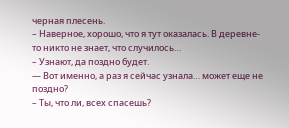черная плесень.
– Наверное, хорошо, что я тут оказалась. В деревне-то никто не знает, что случилось…
– Узнают, да поздно будет.
— Вот именно, а раз я сейчас узнала… может еще не поздно?
– Ты, что ли, всех спасешь?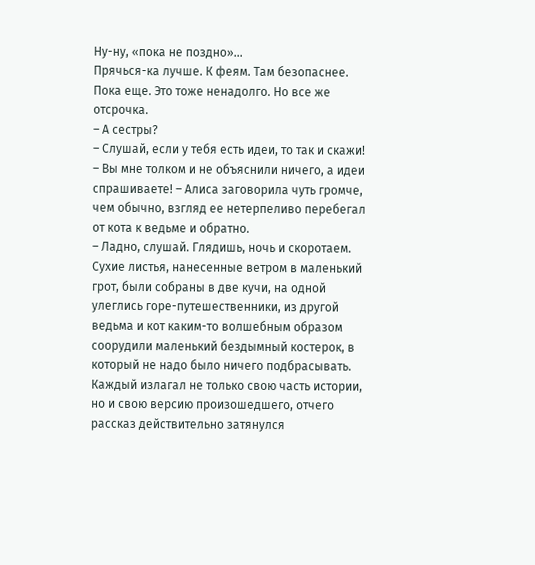Ну-ну, «пока не поздно»…
Прячься-ка лучше. К феям. Там безопаснее. Пока еще. Это тоже ненадолго. Но все же отсрочка.
– А сестры?
– Слушай, если у тебя есть идеи, то так и скажи!
– Вы мне толком и не объяснили ничего, а идеи спрашиваете! – Алиса заговорила чуть громче, чем обычно, взгляд ее нетерпеливо перебегал от кота к ведьме и обратно.
– Ладно, слушай. Глядишь, ночь и скоротаем.
Сухие листья, нанесенные ветром в маленький грот, были собраны в две кучи, на одной улеглись горе-путешественники, из другой ведьма и кот каким-то волшебным образом соорудили маленький бездымный костерок, в который не надо было ничего подбрасывать.
Каждый излагал не только свою часть истории, но и свою версию произошедшего, отчего рассказ действительно затянулся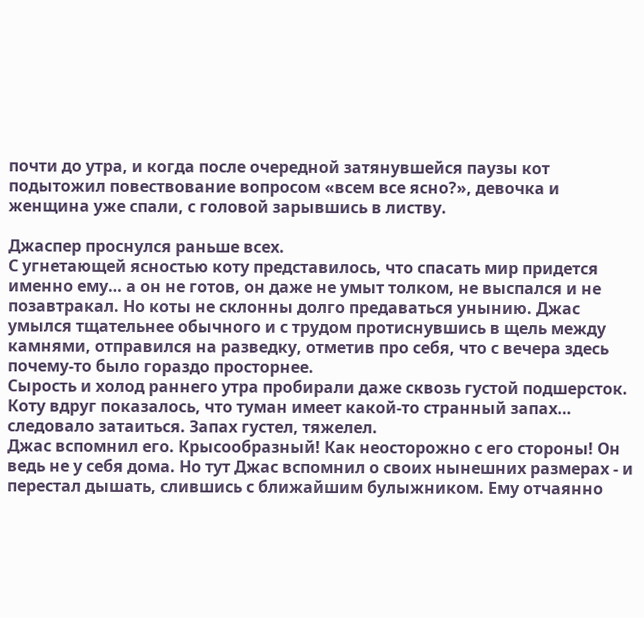почти до утра, и когда после очередной затянувшейся паузы кот подытожил повествование вопросом «всем все ясно?», девочка и женщина уже спали, с головой зарывшись в листву.

Джаспер проснулся раньше всех.
С угнетающей ясностью коту представилось, что спасать мир придется именно ему… а он не готов, он даже не умыт толком, не выспался и не позавтракал. Но коты не склонны долго предаваться унынию. Джас умылся тщательнее обычного и с трудом протиснувшись в щель между камнями, отправился на разведку, отметив про себя, что с вечера здесь почему-то было гораздо просторнее.
Сырость и холод раннего утра пробирали даже сквозь густой подшерсток. Коту вдруг показалось, что туман имеет какой-то странный запах… следовало затаиться. Запах густел, тяжелел.
Джас вспомнил его. Крысообразный! Как неосторожно с его стороны! Он ведь не у себя дома. Но тут Джас вспомнил о своих нынешних размерах - и перестал дышать, слившись с ближайшим булыжником. Ему отчаянно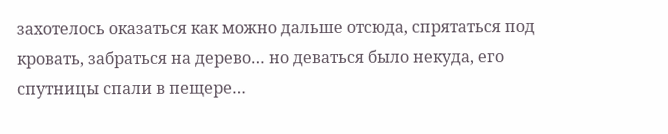захотелось оказаться как можно дальше отсюда, спрятаться под кровать, забраться на дерево… но деваться было некуда, его спутницы спали в пещере…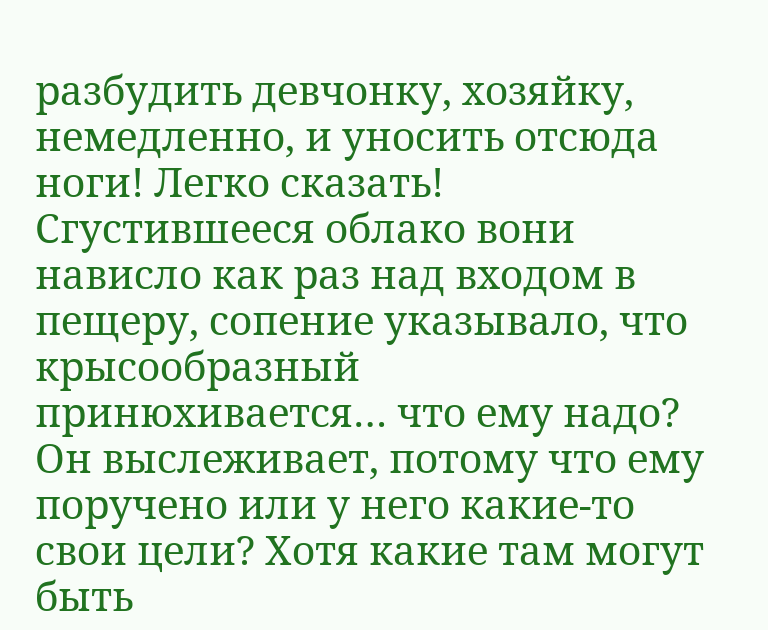разбудить девчонку, хозяйку, немедленно, и уносить отсюда ноги! Легко сказать! Сгустившееся облако вони нависло как раз над входом в пещеру, сопение указывало, что крысообразный принюхивается… что ему надо?
Он выслеживает, потому что ему поручено или у него какие-то свои цели? Хотя какие там могут быть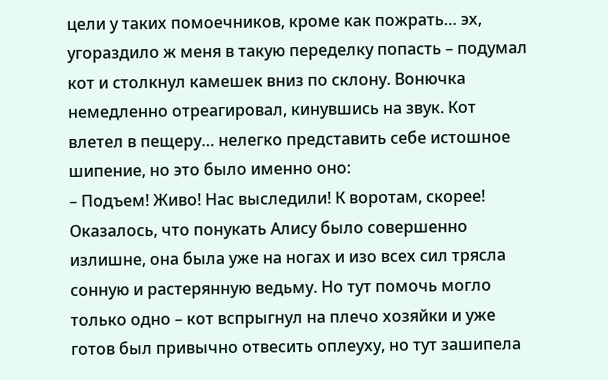цели у таких помоечников, кроме как пожрать… эх, угораздило ж меня в такую переделку попасть – подумал кот и столкнул камешек вниз по склону. Вонючка немедленно отреагировал, кинувшись на звук. Кот влетел в пещеру… нелегко представить себе истошное шипение, но это было именно оно:
– Подъем! Живо! Нас выследили! К воротам, скорее!
Оказалось, что понукать Алису было совершенно излишне, она была уже на ногах и изо всех сил трясла сонную и растерянную ведьму. Но тут помочь могло только одно – кот вспрыгнул на плечо хозяйки и уже готов был привычно отвесить оплеуху, но тут зашипела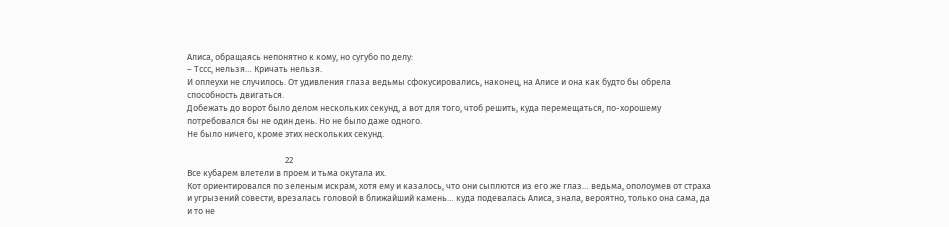Алиса, обращаясь непонятно к кому, но сугубо по делу:
– Тссс, нельзя… Кричать нельзя.
И оплеухи не случилось. От удивления глаза ведьмы сфокусировались, наконец, на Алисе и она как будто бы обрела способность двигаться.
Добежать до ворот было делом нескольких секунд, а вот для того, чтоб решить, куда перемещаться, по-хорошему потребовался бы не один день. Но не было даже одного.
Не было ничего, кроме этих нескольких секунд.

                                                 22
Все кубарем влетели в проем и тьма окутала их.
Кот ориентировался по зеленым искрам, хотя ему и казалось, что они сыплются из его же глаз… ведьма, ополоумев от страха и угрызений совести, врезалась головой в ближайший камень… куда подевалась Алиса, знала, вероятно, только она сама, да и то не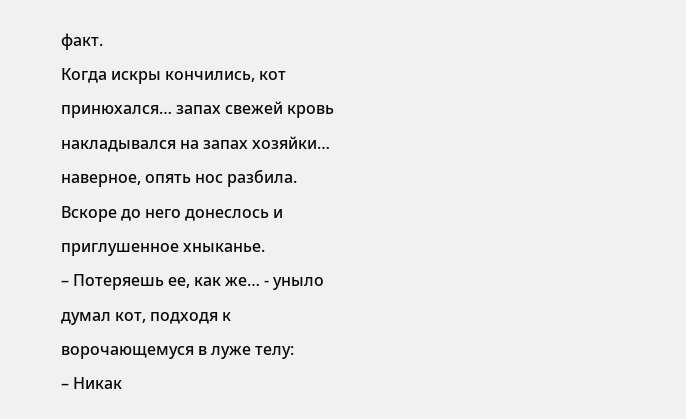факт.
Когда искры кончились, кот принюхался… запах свежей кровь накладывался на запах хозяйки… наверное, опять нос разбила. Вскоре до него донеслось и приглушенное хныканье.
– Потеряешь ее, как же… - уныло думал кот, подходя к ворочающемуся в луже телу:
– Никак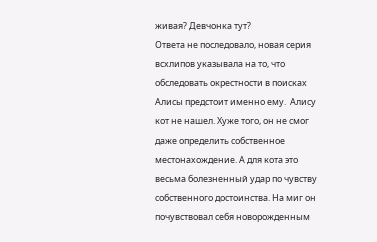живая? Девчонка тут?
Ответа не последовало, новая серия всхлипов указывала на то, что обследовать окрестности в поисках Алисы предстоит именно ему.  Алису кот не нашел. Хуже того, он не смог даже определить собственное местонахождение. А для кота это весьма болезненный удар по чувству собственного достоинства. На миг он почувствовал себя новорожденным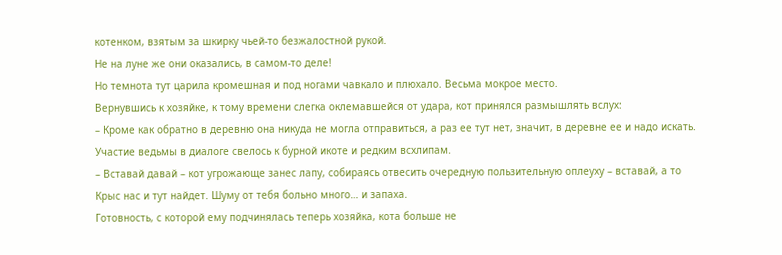котенком, взятым за шкирку чьей-то безжалостной рукой.
Не на луне же они оказались, в самом-то деле!
Но темнота тут царила кромешная и под ногами чавкало и плюхало. Весьма мокрое место.
Вернувшись к хозяйке, к тому времени слегка оклемавшейся от удара, кот принялся размышлять вслух:
– Кроме как обратно в деревню она никуда не могла отправиться, а раз ее тут нет, значит, в деревне ее и надо искать.
Участие ведьмы в диалоге свелось к бурной икоте и редким всхлипам.
– Вставай давай – кот угрожающе занес лапу, собираясь отвесить очередную пользительную оплеуху – вставай, а то Крыс нас и тут найдет. Шуму от тебя больно много… и запаха.
Готовность, с которой ему подчинялась теперь хозяйка, кота больше не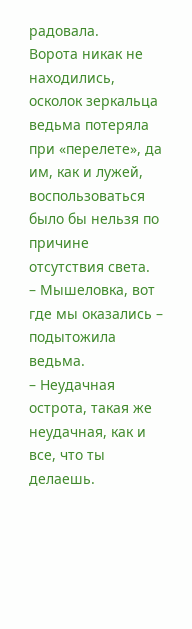радовала.
Ворота никак не находились, осколок зеркальца ведьма потеряла при «перелете», да им, как и лужей, воспользоваться было бы нельзя по причине отсутствия света.
– Мышеловка, вот где мы оказались – подытожила ведьма.
– Неудачная острота, такая же неудачная, как и все, что ты делаешь.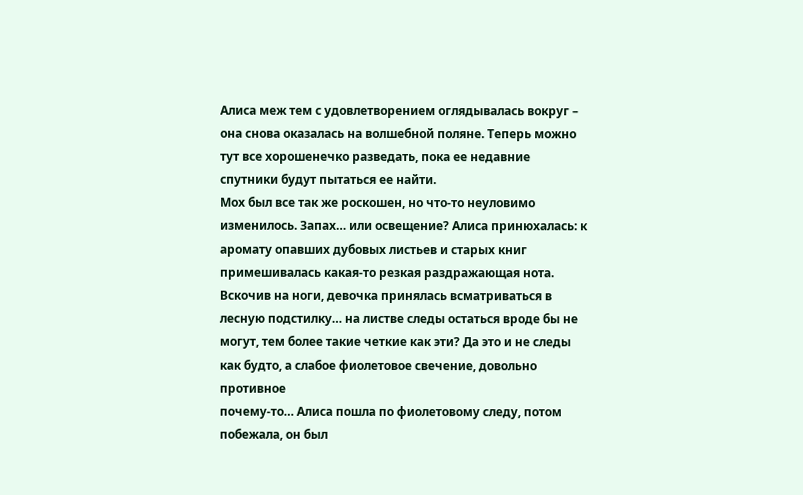Алиса меж тем с удовлетворением оглядывалась вокруг – она снова оказалась на волшебной поляне. Теперь можно тут все хорошенечко разведать, пока ее недавние спутники будут пытаться ее найти.
Мох был все так же роскошен, но что-то неуловимо изменилось. Запах… или освещение? Алиса принюхалась: к аромату опавших дубовых листьев и старых книг примешивалась какая-то резкая раздражающая нота. Вскочив на ноги, девочка принялась всматриваться в лесную подстилку… на листве следы остаться вроде бы не могут, тем более такие четкие как эти? Да это и не следы как будто, а слабое фиолетовое свечение, довольно противное
почему-то… Алиса пошла по фиолетовому следу, потом побежала, он был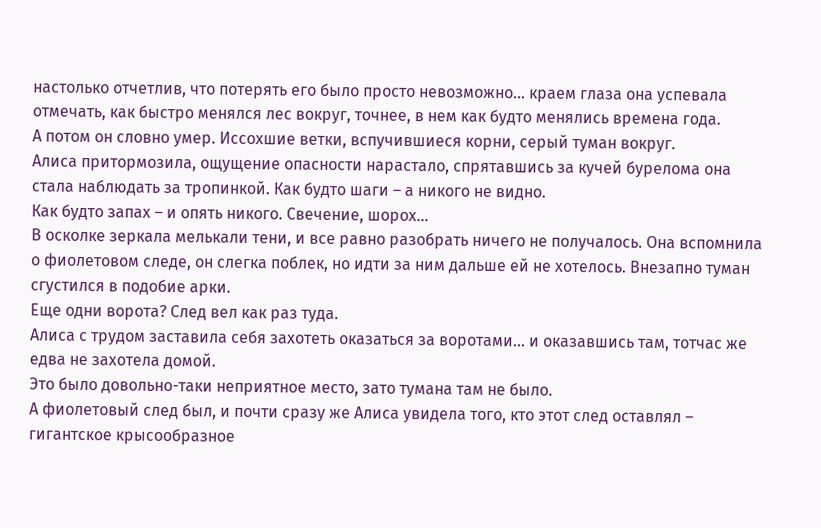настолько отчетлив, что потерять его было просто невозможно… краем глаза она успевала отмечать, как быстро менялся лес вокруг, точнее, в нем как будто менялись времена года.
А потом он словно умер. Иссохшие ветки, вспучившиеся корни, серый туман вокруг.
Алиса притормозила, ощущение опасности нарастало, спрятавшись за кучей бурелома она стала наблюдать за тропинкой. Как будто шаги – а никого не видно.
Как будто запах – и опять никого. Свечение, шорох…
В осколке зеркала мелькали тени, и все равно разобрать ничего не получалось. Она вспомнила о фиолетовом следе, он слегка поблек, но идти за ним дальше ей не хотелось. Внезапно туман сгустился в подобие арки.
Еще одни ворота? След вел как раз туда.
Алиса с трудом заставила себя захотеть оказаться за воротами… и оказавшись там, тотчас же едва не захотела домой.
Это было довольно-таки неприятное место, зато тумана там не было.
А фиолетовый след был, и почти сразу же Алиса увидела того, кто этот след оставлял – гигантское крысообразное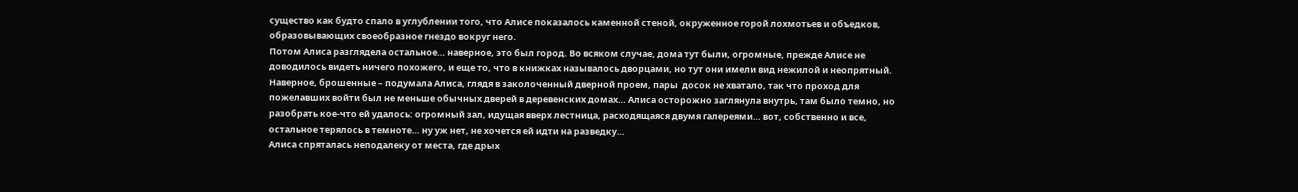существо как будто спало в углублении того, что Алисе показалось каменной стеной, окруженное горой лохмотьев и объедков, образовывающих своеобразное гнездо вокруг него.
Потом Алиса разглядела остальное… наверное, это был город. Во всяком случае, дома тут были, огромные, прежде Алисе не доводилось видеть ничего похожего, и еще то, что в книжках называлось дворцами, но тут они имели вид нежилой и неопрятный.
Наверное, брошенные – подумала Алиса, глядя в заколоченный дверной проем, пары  досок не хватало, так что проход для пожелавших войти был не меньше обычных дверей в деревенских домах… Алиса осторожно заглянула внутрь, там было темно, но разобрать кое-что ей удалось: огромный зал, идущая вверх лестница, расходящаяся двумя галереями… вот, собственно и все, остальное терялось в темноте… ну уж нет, не хочется ей идти на разведку…
Алиса спряталась неподалеку от места, где дрых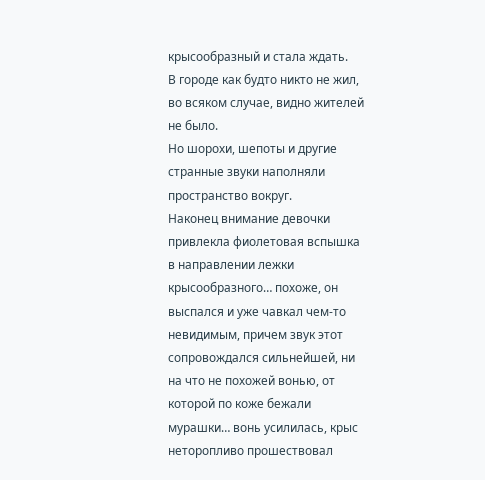крысообразный и стала ждать.
В городе как будто никто не жил, во всяком случае, видно жителей не было.
Но шорохи, шепоты и другие странные звуки наполняли пространство вокруг.
Наконец внимание девочки привлекла фиолетовая вспышка в направлении лежки крысообразного… похоже, он выспался и уже чавкал чем-то невидимым, причем звук этот сопровождался сильнейшей, ни на что не похожей вонью, от которой по коже бежали мурашки… вонь усилилась, крыс неторопливо прошествовал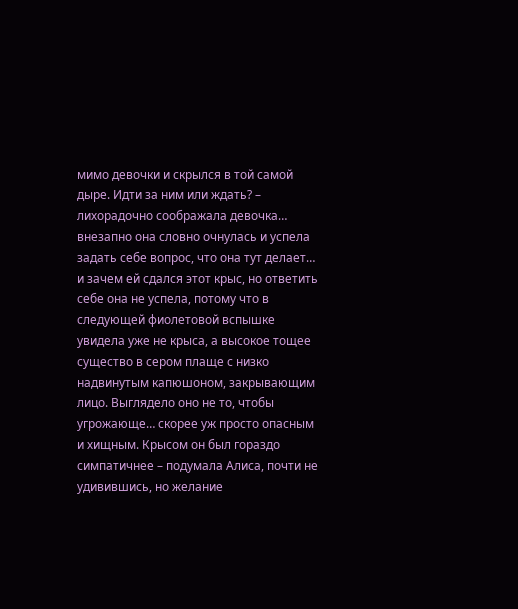мимо девочки и скрылся в той самой дыре. Идти за ним или ждать? – лихорадочно соображала девочка… внезапно она словно очнулась и успела задать себе вопрос, что она тут делает… и зачем ей сдался этот крыс, но ответить себе она не успела, потому что в следующей фиолетовой вспышке увидела уже не крыса, а высокое тощее существо в сером плаще с низко надвинутым капюшоном, закрывающим лицо. Выглядело оно не то, чтобы угрожающе… скорее уж просто опасным и хищным. Крысом он был гораздо симпатичнее – подумала Алиса, почти не удивившись, но желание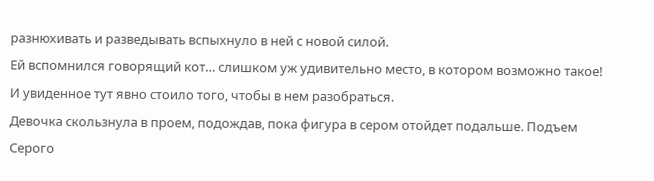разнюхивать и разведывать вспыхнуло в ней с новой силой.
Ей вспомнился говорящий кот… слишком уж удивительно место, в котором возможно такое!
И увиденное тут явно стоило того, чтобы в нем разобраться.
Девочка скользнула в проем, подождав, пока фигура в сером отойдет подальше. Подъем Серого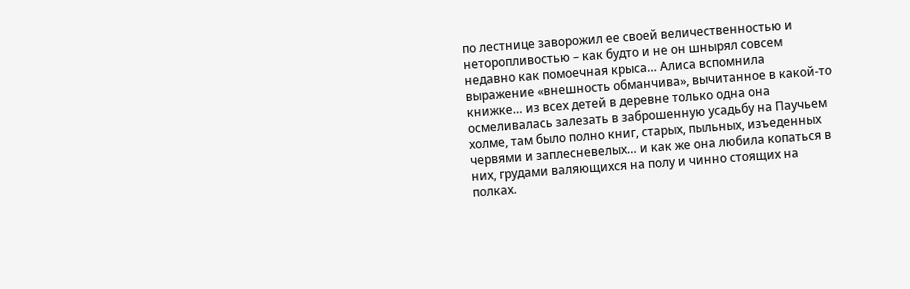по лестнице заворожил ее своей величественностью и неторопливостью – как будто и не он шнырял совсем недавно как помоечная крыса… Алиса вспомнила выражение «внешность обманчива», вычитанное в какой-то книжке… из всех детей в деревне только одна она осмеливалась залезать в заброшенную усадьбу на Паучьем холме, там было полно книг, старых, пыльных, изъеденных червями и заплесневелых… и как же она любила копаться в них, грудами валяющихся на полу и чинно стоящих на полках.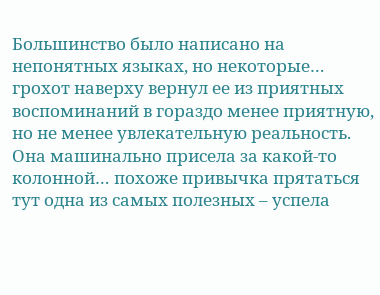Большинство было написано на непонятных языках, но некоторые… грохот наверху вернул ее из приятных воспоминаний в гораздо менее приятную, но не менее увлекательную реальность.
Она машинально присела за какой-то колонной… похоже привычка прятаться тут одна из самых полезных – успела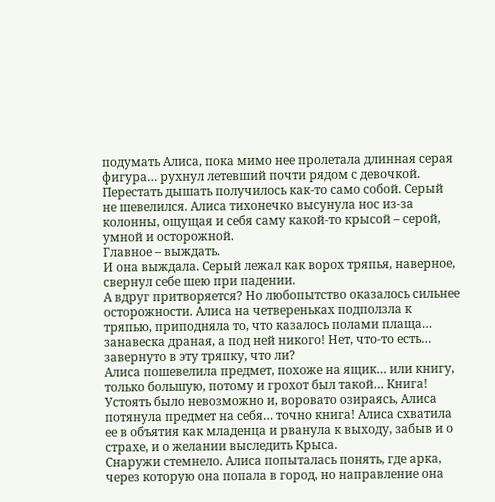подумать Алиса, пока мимо нее пролетала длинная серая фигура… рухнул летевший почти рядом с девочкой. Перестать дышать получилось как-то само собой. Серый не шевелился. Алиса тихонечко высунула нос из-за колонны, ощущая и себя саму какой-то крысой – серой, умной и осторожной.
Главное – выждать.
И она выждала. Серый лежал как ворох тряпья, наверное, свернул себе шею при падении.
А вдруг притворяется? Но любопытство оказалось сильнее осторожности. Алиса на четвереньках подползла к тряпью, приподняла то, что казалось полами плаща… занавеска драная, а под ней никого! Нет, что-то есть… завернуто в эту тряпку, что ли?
Алиса пошевелила предмет, похоже на ящик… или книгу, только большую, потому и грохот был такой… Книга! Устоять было невозможно и, воровато озираясь, Алиса потянула предмет на себя… точно книга! Алиса схватила ее в объятия как младенца и рванула к выходу, забыв и о страхе, и о желании выследить Крыса.
Снаружи стемнело. Алиса попыталась понять, где арка, через которую она попала в город, но направление она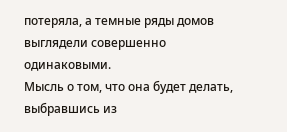потеряла, а темные ряды домов выглядели совершенно одинаковыми.
Мысль о том, что она будет делать, выбравшись из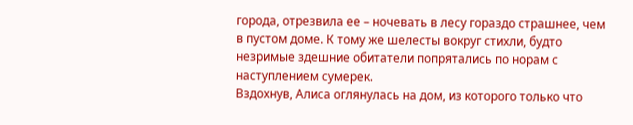города, отрезвила ее – ночевать в лесу гораздо страшнее, чем в пустом доме. К тому же шелесты вокруг стихли, будто незримые здешние обитатели попрятались по норам с наступлением сумерек.
Вздохнув, Алиса оглянулась на дом, из которого только что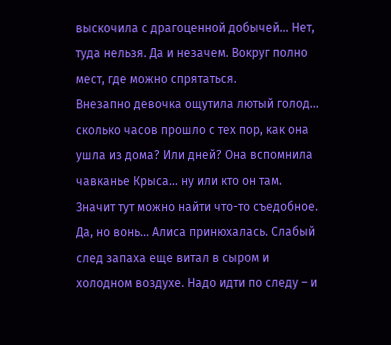выскочила с драгоценной добычей… Нет, туда нельзя. Да и незачем. Вокруг полно мест, где можно спрятаться.
Внезапно девочка ощутила лютый голод… сколько часов прошло с тех пор, как она ушла из дома? Или дней? Она вспомнила чавканье Крыса… ну или кто он там. Значит тут можно найти что-то съедобное. Да, но вонь… Алиса принюхалась. Слабый след запаха еще витал в сыром и холодном воздухе. Надо идти по следу – и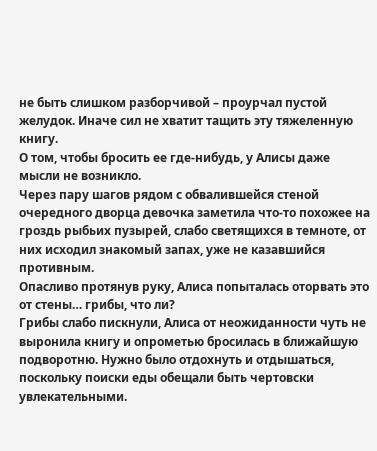не быть слишком разборчивой – проурчал пустой желудок. Иначе сил не хватит тащить эту тяжеленную книгу.
О том, чтобы бросить ее где-нибудь, у Алисы даже мысли не возникло.
Через пару шагов рядом с обвалившейся стеной очередного дворца девочка заметила что-то похожее на гроздь рыбьих пузырей, слабо светящихся в темноте, от них исходил знакомый запах, уже не казавшийся противным.
Опасливо протянув руку, Алиса попыталась оторвать это от стены… грибы, что ли?
Грибы слабо пискнули, Алиса от неожиданности чуть не выронила книгу и опрометью бросилась в ближайшую подворотню. Нужно было отдохнуть и отдышаться, поскольку поиски еды обещали быть чертовски увлекательными.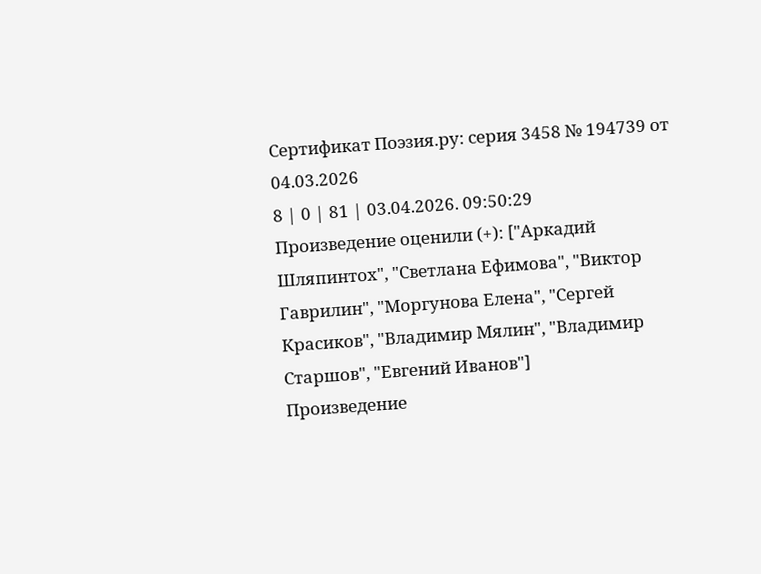Сертификат Поэзия.ру: серия 3458 № 194739 от 04.03.2026
8 | 0 | 81 | 03.04.2026. 09:50:29
Произведение оценили (+): ["Аркадий Шляпинтох", "Светлана Ефимова", "Виктор Гаврилин", "Моргунова Елена", "Сергей Красиков", "Владимир Мялин", "Владимир Старшов", "Евгений Иванов"]
Произведение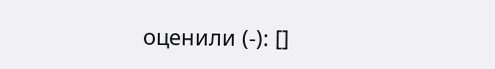оценили (-): []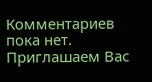Комментариев пока нет. Приглашаем Вас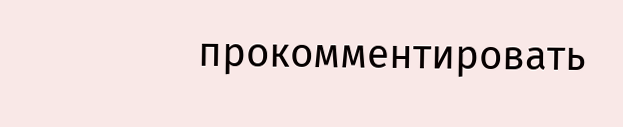прокомментировать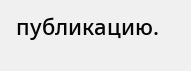публикацию.